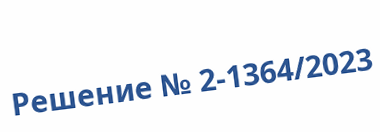Решение № 2-1364/2023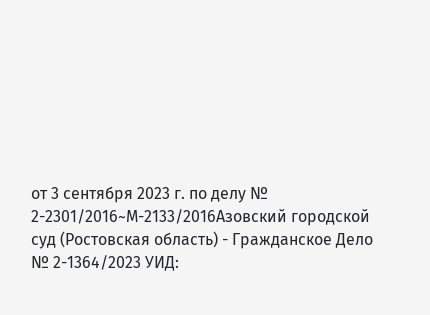от 3 сентября 2023 г. по делу № 2-2301/2016~М-2133/2016Азовский городской суд (Ростовская область) - Гражданское Дело № 2-1364/2023 УИД: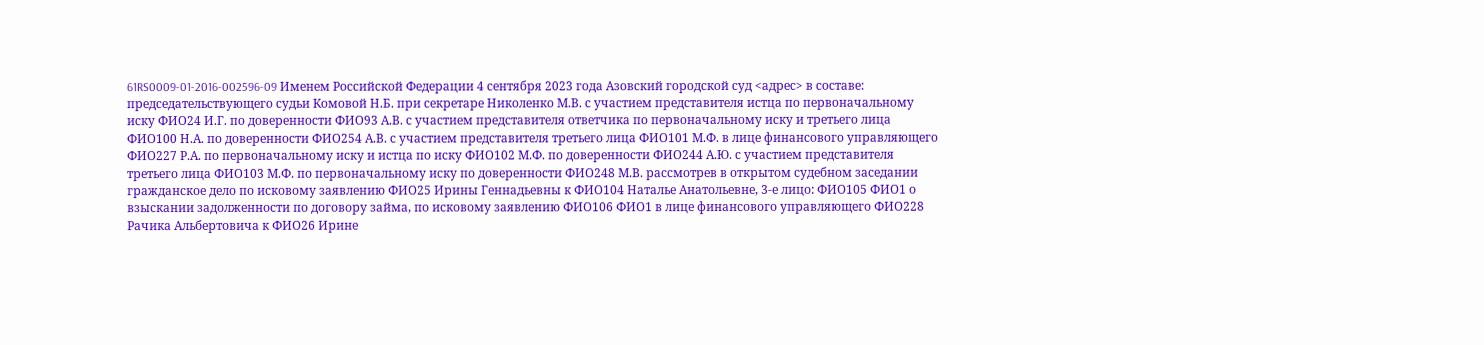61RS0009-01-2016-002596-09 Именем Российской Федерации 4 сентября 2023 года Азовский городской суд <адрес> в составе: председательствующего судьи Комовой Н.Б. при секретаре Николенко М.В. с участием представителя истца по первоначальному иску ФИО24 И.Г. по доверенности ФИО93 А.В. с участием представителя ответчика по первоначальному иску и третьего лица ФИО100 Н.А. по доверенности ФИО254 А.В. с участием представителя третьего лица ФИО101 М.Ф. в лице финансового управляющего ФИО227 Р.А. по первоначальному иску и истца по иску ФИО102 М.Ф. по доверенности ФИО244 А.Ю. с участием представителя третьего лица ФИО103 М.Ф. по первоначальному иску по доверенности ФИО248 М.В. рассмотрев в открытом судебном заседании гражданское дело по исковому заявлению ФИО25 Ирины Геннадьевны к ФИО104 Наталье Анатольевне, 3-е лицо: ФИО105 ФИО1 о взыскании задолженности по договору займа, по исковому заявлению ФИО106 ФИО1 в лице финансового управляющего ФИО228 Рачика Альбертовича к ФИО26 Ирине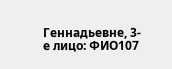Геннадьевне, 3-е лицо: ФИО107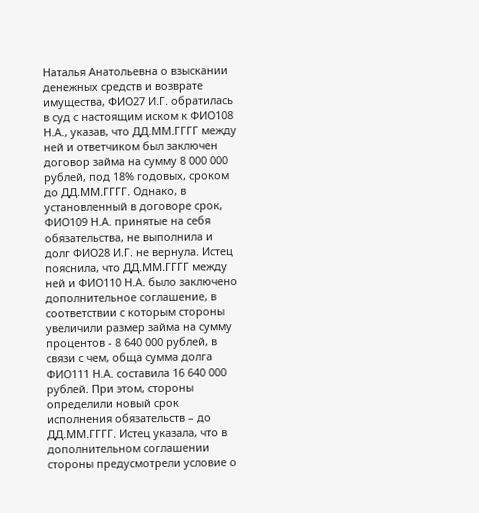Наталья Анатольевна о взыскании денежных средств и возврате имущества, ФИО27 И.Г. обратилась в суд с настоящим иском к ФИО108 Н.А., указав, что ДД.ММ.ГГГГ между ней и ответчиком был заключен договор займа на сумму 8 000 000 рублей, под 18% годовых, сроком до ДД.ММ.ГГГГ. Однако, в установленный в договоре срок, ФИО109 Н.А. принятые на себя обязательства, не выполнила и долг ФИО28 И.Г. не вернула. Истец пояснила, что ДД.ММ.ГГГГ между ней и ФИО110 Н.А. было заключено дополнительное соглашение, в соответствии с которым стороны увеличили размер займа на сумму процентов - 8 640 000 рублей, в связи с чем, обща сумма долга ФИО111 Н.А. составила 16 640 000 рублей. При этом, стороны определили новый срок исполнения обязательств – до ДД.ММ.ГГГГ. Истец указала, что в дополнительном соглашении стороны предусмотрели условие о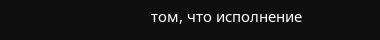том, что исполнение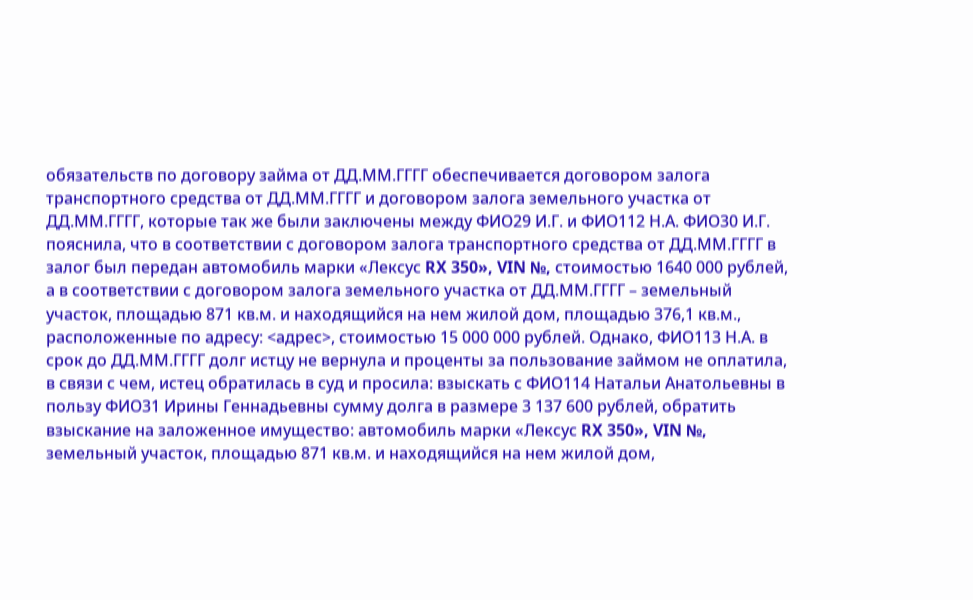обязательств по договору займа от ДД.ММ.ГГГГ обеспечивается договором залога транспортного средства от ДД.ММ.ГГГГ и договором залога земельного участка от ДД.ММ.ГГГГ, которые так же были заключены между ФИО29 И.Г. и ФИО112 Н.А. ФИО30 И.Г. пояснила, что в соответствии с договором залога транспортного средства от ДД.ММ.ГГГГ в залог был передан автомобиль марки «Лексус RX 350», VIN №, стоимостью 1640 000 рублей, а в соответствии с договором залога земельного участка от ДД.ММ.ГГГГ – земельный участок, площадью 871 кв.м. и находящийся на нем жилой дом, площадью 376,1 кв.м., расположенные по адресу: <адрес>, стоимостью 15 000 000 рублей. Однако, ФИО113 Н.А. в срок до ДД.ММ.ГГГГ долг истцу не вернула и проценты за пользование займом не оплатила, в связи с чем, истец обратилась в суд и просила: взыскать с ФИО114 Натальи Анатольевны в пользу ФИО31 Ирины Геннадьевны сумму долга в размере 3 137 600 рублей, обратить взыскание на заложенное имущество: автомобиль марки «Лексус RX 350», VIN №, земельный участок, площадью 871 кв.м. и находящийся на нем жилой дом,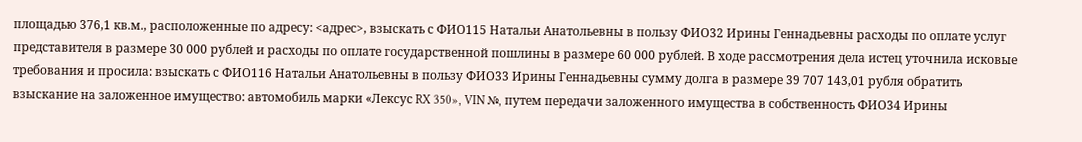площадью 376,1 кв.м., расположенные по адресу: <адрес>, взыскать с ФИО115 Натальи Анатольевны в пользу ФИО32 Ирины Геннадьевны расходы по оплате услуг представителя в размере 30 000 рублей и расходы по оплате государственной пошлины в размере 60 000 рублей. В ходе рассмотрения дела истец уточнила исковые требования и просила: взыскать с ФИО116 Натальи Анатольевны в пользу ФИО33 Ирины Геннадьевны сумму долга в размере 39 707 143,01 рубля обратить взыскание на заложенное имущество: автомобиль марки «Лексус RX 350», VIN №, путем передачи заложенного имущества в собственность ФИО34 Ирины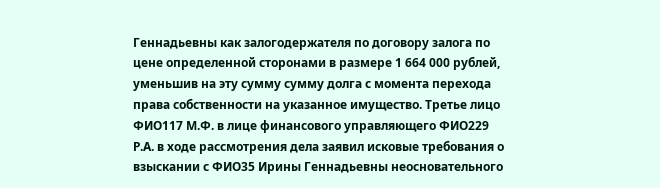Геннадьевны как залогодержателя по договору залога по цене определенной сторонами в размере 1 664 000 рублей, уменьшив на эту сумму сумму долга с момента перехода права собственности на указанное имущество. Третье лицо ФИО117 М.Ф. в лице финансового управляющего ФИО229 Р.А. в ходе рассмотрения дела заявил исковые требования о взыскании с ФИО35 Ирины Геннадьевны неосновательного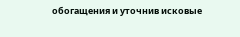обогащения и уточнив исковые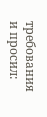требования и просил: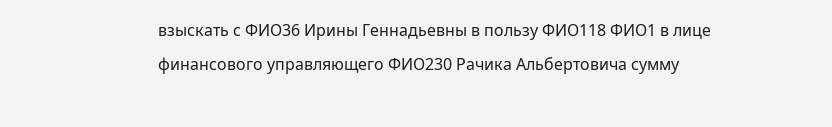взыскать с ФИО36 Ирины Геннадьевны в пользу ФИО118 ФИО1 в лице финансового управляющего ФИО230 Рачика Альбертовича сумму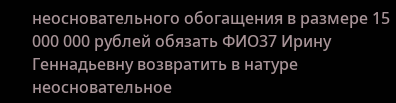неосновательного обогащения в размере 15 000 000 рублей обязать ФИО37 Ирину Геннадьевну возвратить в натуре неосновательное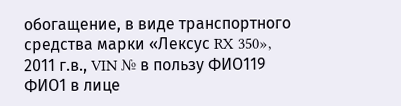обогащение, в виде транспортного средства марки «Лексус RX 350», 2011 г.в., VIN № в пользу ФИО119 ФИО1 в лице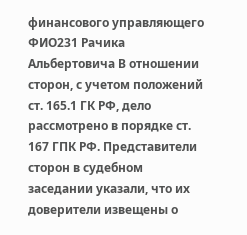финансового управляющего ФИО231 Рачика Альбертовича В отношении сторон, с учетом положений ст. 165.1 ГК РФ, дело рассмотрено в порядке ст. 167 ГПК РФ. Представители сторон в судебном заседании указали, что их доверители извещены о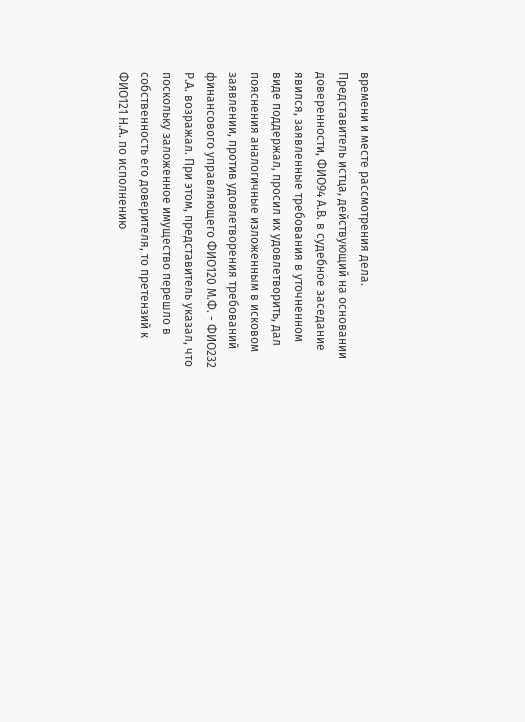времени и месте рассмотрения дела. Представитель истца, действующий на основании доверенности, ФИО94 А.В. в судебное заседание явился, заявленные требования в уточненном виде поддержал, просил их удовлетворить, дал пояснения аналогичные изложенным в исковом заявлении, против удовлетворения требований финансового управляющего ФИО120 М.Ф. - ФИО232 Р.А. возражал. При этом, представитель указал, что поскольку заложенное имущество перешло в собственность его доверителя, то претензий к ФИО121 Н.А. по исполнению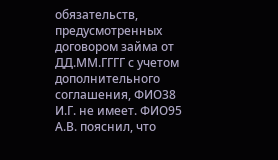обязательств, предусмотренных договором займа от ДД.ММ.ГГГГ с учетом дополнительного соглашения, ФИО38 И.Г. не имеет. ФИО95 А.В. пояснил, что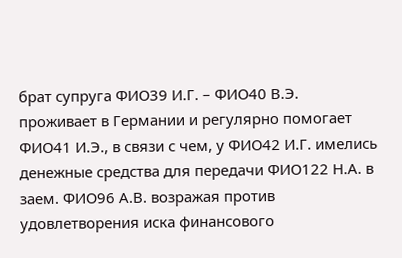брат супруга ФИО39 И.Г. – ФИО40 В.Э. проживает в Германии и регулярно помогает ФИО41 И.Э., в связи с чем, у ФИО42 И.Г. имелись денежные средства для передачи ФИО122 Н.А. в заем. ФИО96 А.В. возражая против удовлетворения иска финансового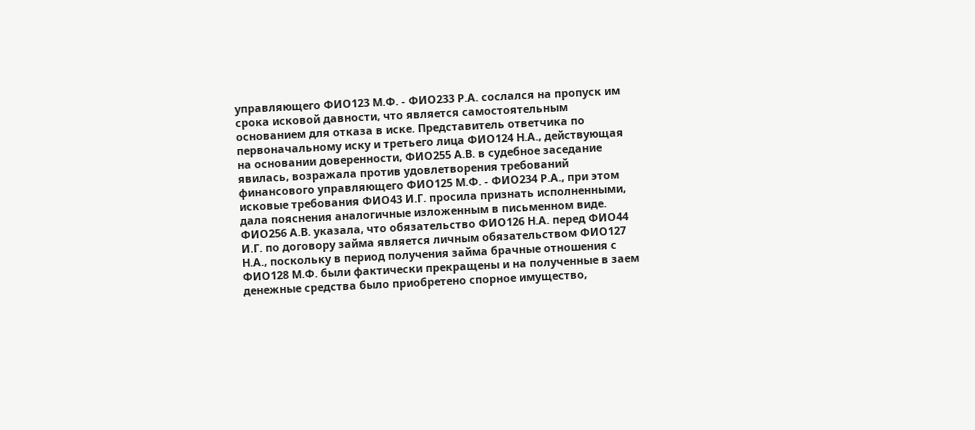управляющего ФИО123 М.Ф. - ФИО233 Р.А. сослался на пропуск им срока исковой давности, что является самостоятельным основанием для отказа в иске. Представитель ответчика по первоначальному иску и третьего лица ФИО124 Н.А., действующая на основании доверенности, ФИО255 А.В. в судебное заседание явилась, возражала против удовлетворения требований финансового управляющего ФИО125 М.Ф. - ФИО234 Р.А., при этом исковые требования ФИО43 И.Г. просила признать исполненными, дала пояснения аналогичные изложенным в письменном виде. ФИО256 А.В. указала, что обязательство ФИО126 Н.А. перед ФИО44 И.Г. по договору займа является личным обязательством ФИО127 Н.А., поскольку в период получения займа брачные отношения с ФИО128 М.Ф. были фактически прекращены и на полученные в заем денежные средства было приобретено спорное имущество,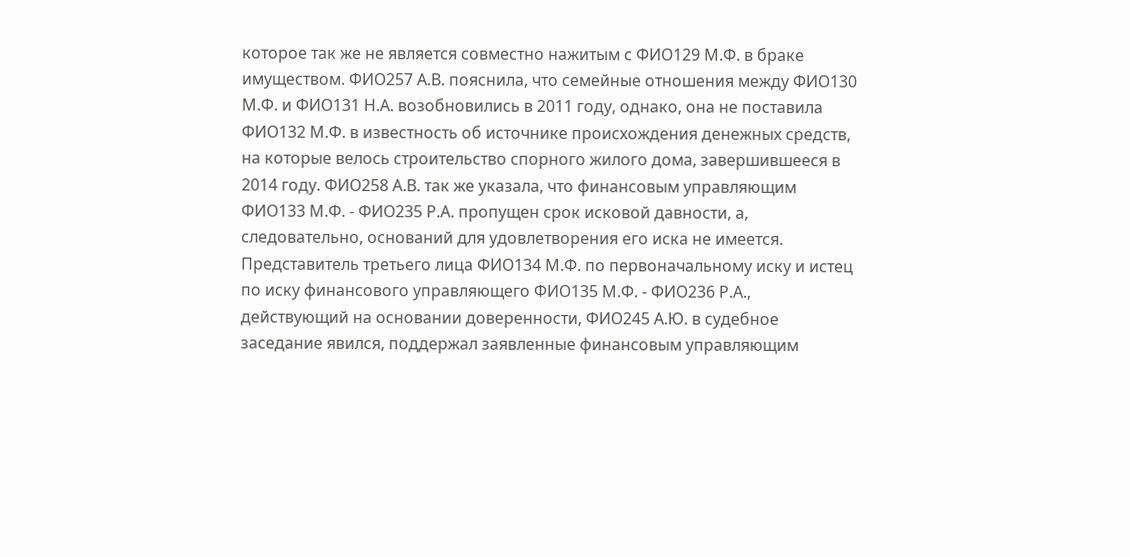которое так же не является совместно нажитым с ФИО129 М.Ф. в браке имуществом. ФИО257 А.В. пояснила, что семейные отношения между ФИО130 М.Ф. и ФИО131 Н.А. возобновились в 2011 году, однако, она не поставила ФИО132 М.Ф. в известность об источнике происхождения денежных средств, на которые велось строительство спорного жилого дома, завершившееся в 2014 году. ФИО258 А.В. так же указала, что финансовым управляющим ФИО133 М.Ф. - ФИО235 Р.А. пропущен срок исковой давности, а, следовательно, оснований для удовлетворения его иска не имеется. Представитель третьего лица ФИО134 М.Ф. по первоначальному иску и истец по иску финансового управляющего ФИО135 М.Ф. - ФИО236 Р.А., действующий на основании доверенности, ФИО245 А.Ю. в судебное заседание явился, поддержал заявленные финансовым управляющим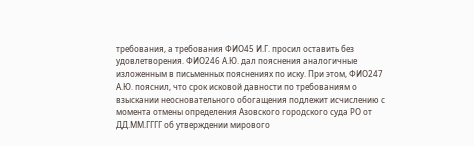требования, а требования ФИО45 И.Г. просил оставить без удовлетворения. ФИО246 А.Ю. дал пояснения аналогичные изложенным в письменных пояснениях по иску. При этом, ФИО247 А.Ю. пояснил, что срок исковой давности по требованиям о взыскании неосновательного обогащения подлежит исчислению с момента отмены определения Азовского городского суда РО от ДД.ММ.ГГГГ об утверждении мирового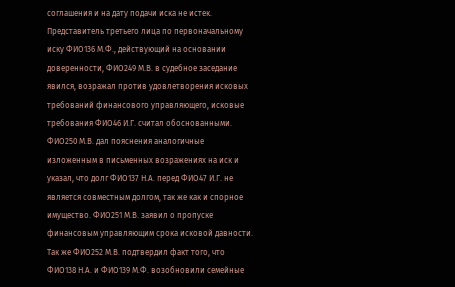соглашения и на дату подачи иска не истек. Представитель третьего лица по первоначальному иску ФИО136 М.Ф., действующий на основании доверенности, ФИО249 М.В. в судебное заседание явился, возражал против удовлетворения исковых требований финансового управляющего, исковые требования ФИО46 И.Г. считал обоснованными. ФИО250 М.В. дал пояснения аналогичные изложенным в письменных возражениях на иск и указал, что долг ФИО137 Н.А. перед ФИО47 И.Г. не является совместным долгом, так же как и спорное имущество. ФИО251 М.В. заявил о пропуске финансовым управляющим срока исковой давности. Так же ФИО252 М.В. подтвердил факт того, что ФИО138 Н.А. и ФИО139 М.Ф. возобновили семейные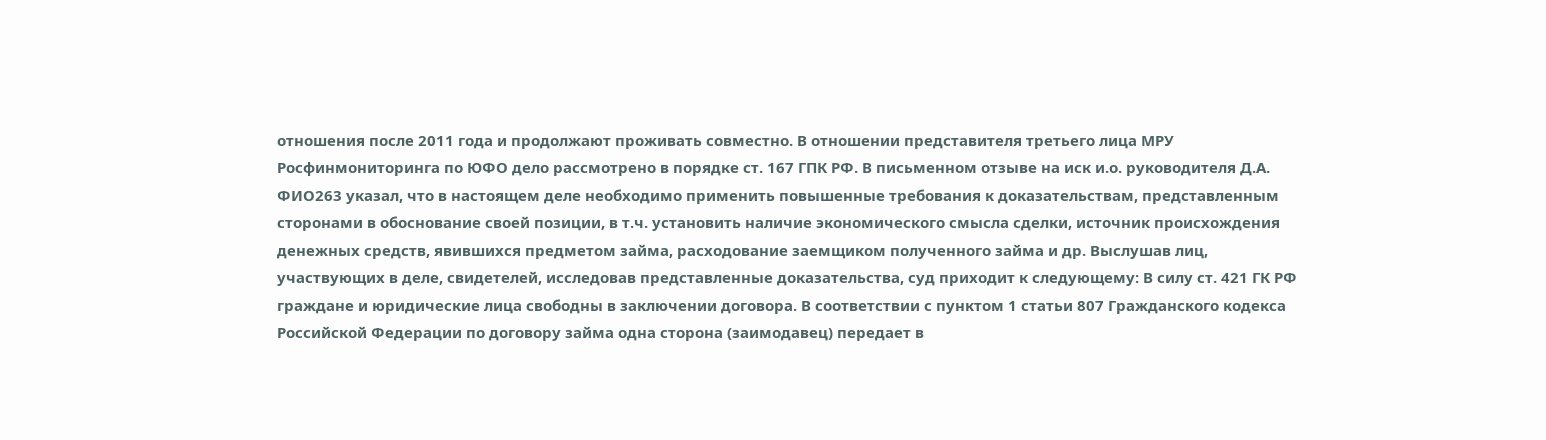отношения после 2011 года и продолжают проживать совместно. В отношении представителя третьего лица МРУ Росфинмониторинга по ЮФО дело рассмотрено в порядке ст. 167 ГПК РФ. В письменном отзыве на иск и.о. руководителя Д.А. ФИО263 указал, что в настоящем деле необходимо применить повышенные требования к доказательствам, представленным сторонами в обоснование своей позиции, в т.ч. установить наличие экономического смысла сделки, источник происхождения денежных средств, явившихся предметом займа, расходование заемщиком полученного займа и др. Выслушав лиц, участвующих в деле, свидетелей, исследовав представленные доказательства, суд приходит к следующему: В силу ст. 421 ГК РФ граждане и юридические лица свободны в заключении договора. В соответствии с пунктом 1 статьи 807 Гражданского кодекса Российской Федерации по договору займа одна сторона (заимодавец) передает в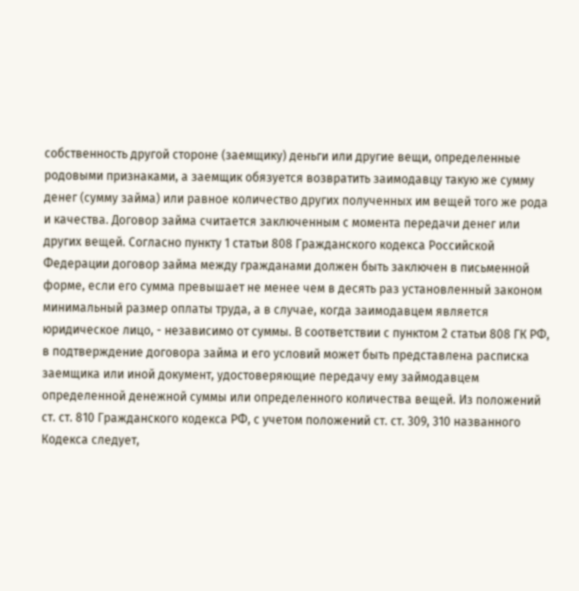собственность другой стороне (заемщику) деньги или другие вещи, определенные родовыми признаками, а заемщик обязуется возвратить заимодавцу такую же сумму денег (сумму займа) или равное количество других полученных им вещей того же рода и качества. Договор займа считается заключенным с момента передачи денег или других вещей. Согласно пункту 1 статьи 808 Гражданского кодекса Российской Федерации договор займа между гражданами должен быть заключен в письменной форме, если его сумма превышает не менее чем в десять раз установленный законом минимальный размер оплаты труда, а в случае, когда заимодавцем является юридическое лицо, - независимо от суммы. В соответствии с пунктом 2 статьи 808 ГК РФ, в подтверждение договора займа и его условий может быть представлена расписка заемщика или иной документ, удостоверяющие передачу ему займодавцем определенной денежной суммы или определенного количества вещей. Из положений ст. ст. 810 Гражданского кодекса РФ, с учетом положений ст. ст. 309, 310 названного Кодекса следует,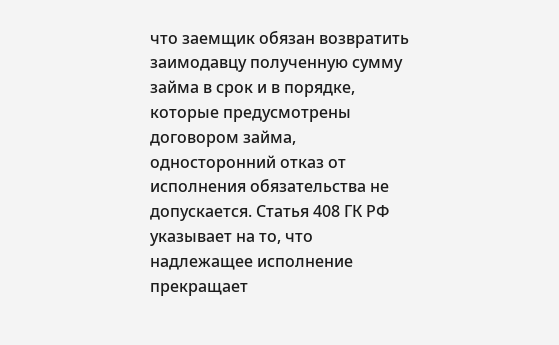что заемщик обязан возвратить заимодавцу полученную сумму займа в срок и в порядке, которые предусмотрены договором займа, односторонний отказ от исполнения обязательства не допускается. Статья 408 ГК РФ указывает на то, что надлежащее исполнение прекращает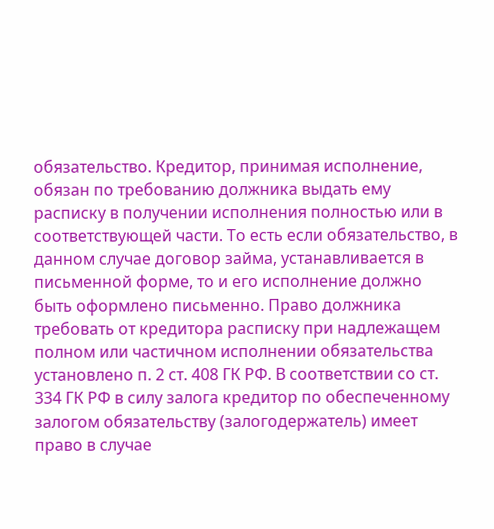обязательство. Кредитор, принимая исполнение, обязан по требованию должника выдать ему расписку в получении исполнения полностью или в соответствующей части. То есть если обязательство, в данном случае договор займа, устанавливается в письменной форме, то и его исполнение должно быть оформлено письменно. Право должника требовать от кредитора расписку при надлежащем полном или частичном исполнении обязательства установлено п. 2 ст. 408 ГК РФ. В соответствии со ст. 334 ГК РФ в силу залога кредитор по обеспеченному залогом обязательству (залогодержатель) имеет право в случае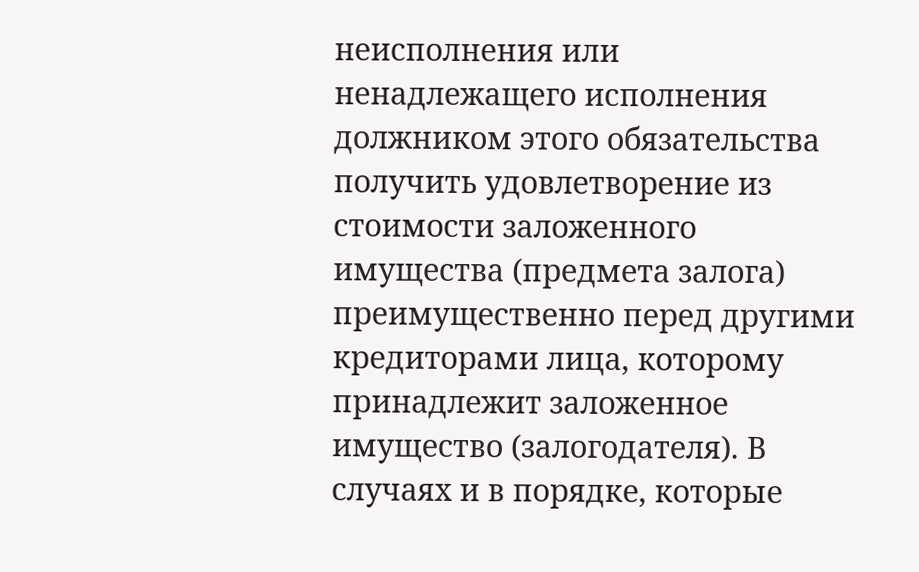неисполнения или ненадлежащего исполнения должником этого обязательства получить удовлетворение из стоимости заложенного имущества (предмета залога) преимущественно перед другими кредиторами лица, которому принадлежит заложенное имущество (залогодателя). В случаях и в порядке, которые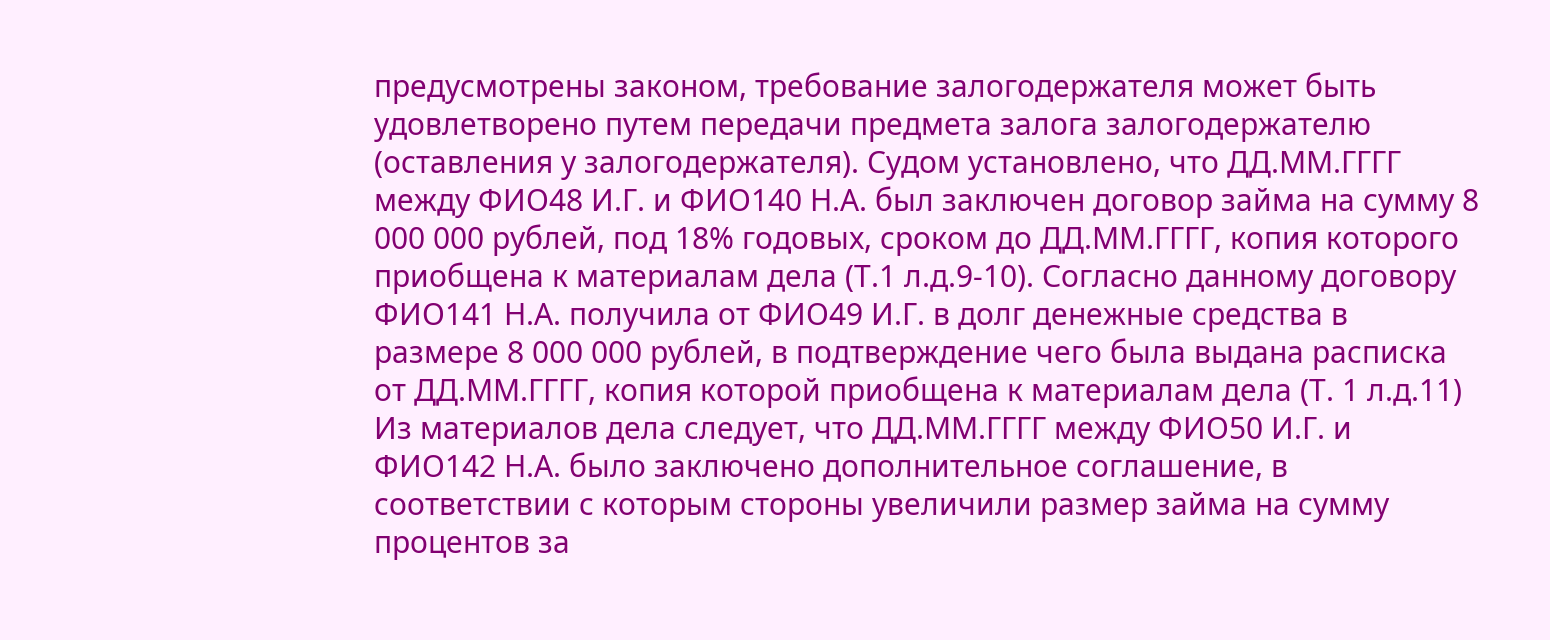предусмотрены законом, требование залогодержателя может быть удовлетворено путем передачи предмета залога залогодержателю (оставления у залогодержателя). Судом установлено, что ДД.ММ.ГГГГ между ФИО48 И.Г. и ФИО140 Н.А. был заключен договор займа на сумму 8 000 000 рублей, под 18% годовых, сроком до ДД.ММ.ГГГГ, копия которого приобщена к материалам дела (Т.1 л.д.9-10). Согласно данному договору ФИО141 Н.А. получила от ФИО49 И.Г. в долг денежные средства в размере 8 000 000 рублей, в подтверждение чего была выдана расписка от ДД.ММ.ГГГГ, копия которой приобщена к материалам дела (Т. 1 л.д.11) Из материалов дела следует, что ДД.ММ.ГГГГ между ФИО50 И.Г. и ФИО142 Н.А. было заключено дополнительное соглашение, в соответствии с которым стороны увеличили размер займа на сумму процентов за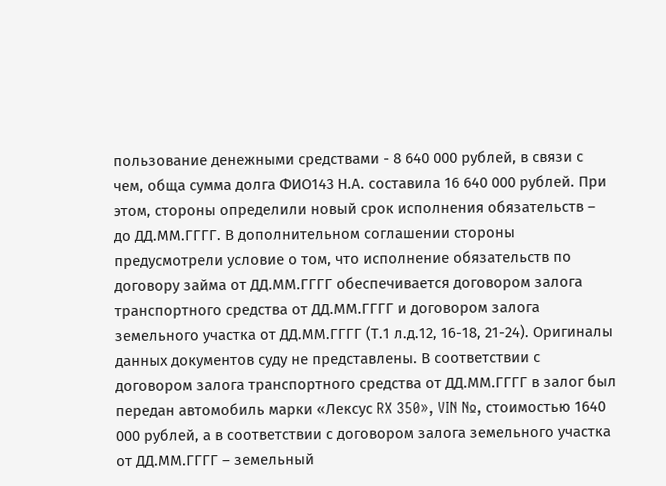пользование денежными средствами - 8 640 000 рублей, в связи с чем, обща сумма долга ФИО143 Н.А. составила 16 640 000 рублей. При этом, стороны определили новый срок исполнения обязательств – до ДД.ММ.ГГГГ. В дополнительном соглашении стороны предусмотрели условие о том, что исполнение обязательств по договору займа от ДД.ММ.ГГГГ обеспечивается договором залога транспортного средства от ДД.ММ.ГГГГ и договором залога земельного участка от ДД.ММ.ГГГГ (Т.1 л.д.12, 16-18, 21-24). Оригиналы данных документов суду не представлены. В соответствии с договором залога транспортного средства от ДД.ММ.ГГГГ в залог был передан автомобиль марки «Лексус RX 350», VIN №, стоимостью 1640 000 рублей, а в соответствии с договором залога земельного участка от ДД.ММ.ГГГГ – земельный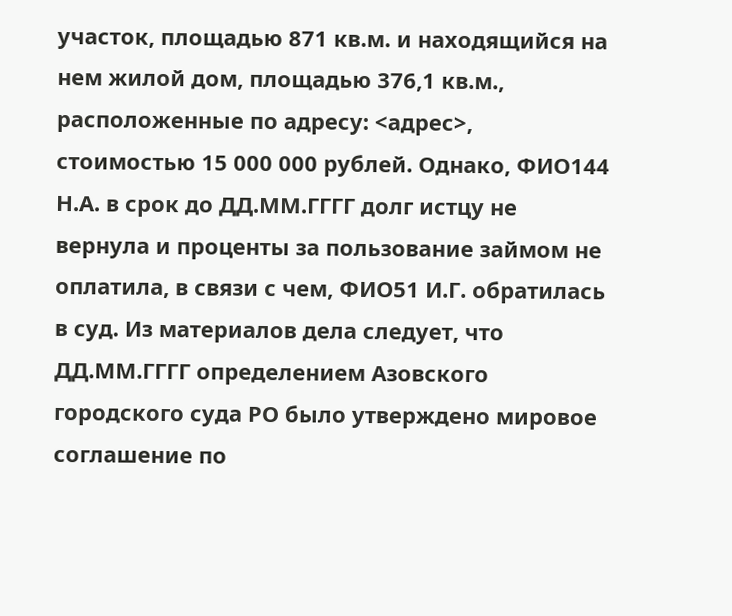участок, площадью 871 кв.м. и находящийся на нем жилой дом, площадью 376,1 кв.м., расположенные по адресу: <адрес>, стоимостью 15 000 000 рублей. Однако, ФИО144 Н.А. в срок до ДД.ММ.ГГГГ долг истцу не вернула и проценты за пользование займом не оплатила, в связи с чем, ФИО51 И.Г. обратилась в суд. Из материалов дела следует, что ДД.ММ.ГГГГ определением Азовского городского суда РО было утверждено мировое соглашение по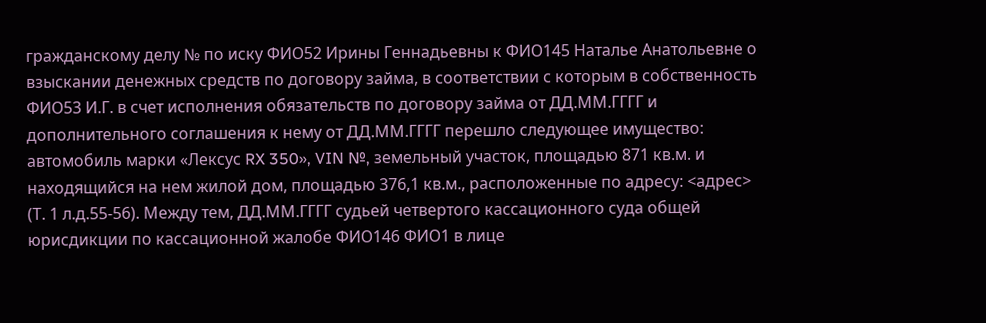гражданскому делу № по иску ФИО52 Ирины Геннадьевны к ФИО145 Наталье Анатольевне о взыскании денежных средств по договору займа, в соответствии с которым в собственность ФИО53 И.Г. в счет исполнения обязательств по договору займа от ДД.ММ.ГГГГ и дополнительного соглашения к нему от ДД.ММ.ГГГГ перешло следующее имущество: автомобиль марки «Лексус RX 350», VIN №, земельный участок, площадью 871 кв.м. и находящийся на нем жилой дом, площадью 376,1 кв.м., расположенные по адресу: <адрес> (Т. 1 л.д.55-56). Между тем, ДД.ММ.ГГГГ судьей четвертого кассационного суда общей юрисдикции по кассационной жалобе ФИО146 ФИО1 в лице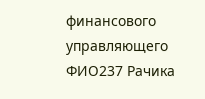финансового управляющего ФИО237 Рачика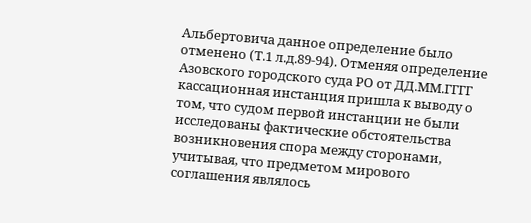Альбертовича данное определение было отменено (Т.1 л.д.89-94). Отменяя определение Азовского городского суда РО от ДД.ММ.ГГГГ кассационная инстанция пришла к выводу о том, что судом первой инстанции не были исследованы фактические обстоятельства возникновения спора между сторонами, учитывая, что предметом мирового соглашения являлось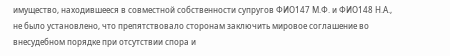имущество, находившееся в совместной собственности супругов ФИО147 М.Ф. и ФИО148 Н.А., не было установлено, что препятствовало сторонам заключить мировое соглашение во внесудебном порядке при отсутствии спора и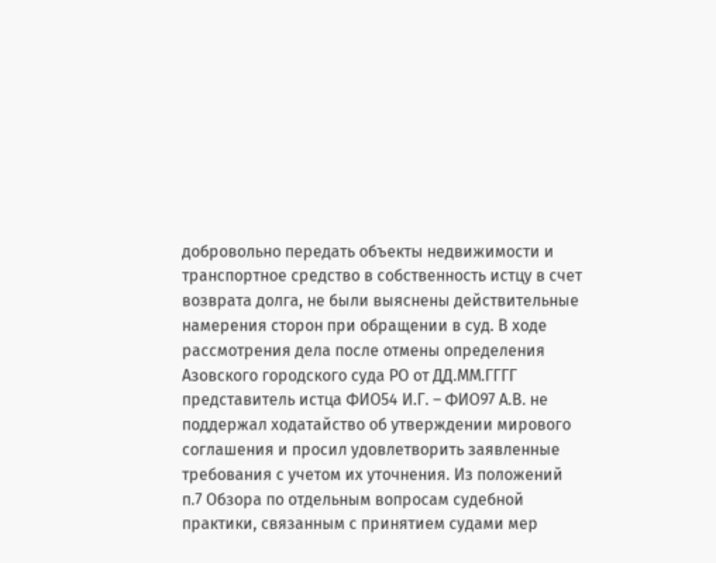добровольно передать объекты недвижимости и транспортное средство в собственность истцу в счет возврата долга, не были выяснены действительные намерения сторон при обращении в суд. В ходе рассмотрения дела после отмены определения Азовского городского суда РО от ДД.ММ.ГГГГ представитель истца ФИО54 И.Г. – ФИО97 А.В. не поддержал ходатайство об утверждении мирового соглашения и просил удовлетворить заявленные требования с учетом их уточнения. Из положений п.7 Обзора по отдельным вопросам судебной практики, связанным с принятием судами мер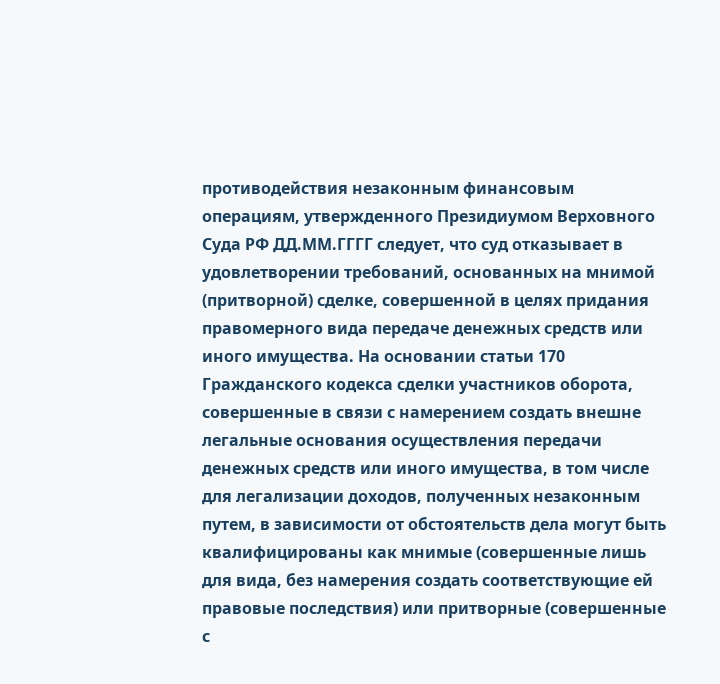противодействия незаконным финансовым операциям, утвержденного Президиумом Верховного Суда РФ ДД.ММ.ГГГГ следует, что суд отказывает в удовлетворении требований, основанных на мнимой (притворной) сделке, совершенной в целях придания правомерного вида передаче денежных средств или иного имущества. На основании статьи 170 Гражданского кодекса сделки участников оборота, совершенные в связи с намерением создать внешне легальные основания осуществления передачи денежных средств или иного имущества, в том числе для легализации доходов, полученных незаконным путем, в зависимости от обстоятельств дела могут быть квалифицированы как мнимые (совершенные лишь для вида, без намерения создать соответствующие ей правовые последствия) или притворные (совершенные с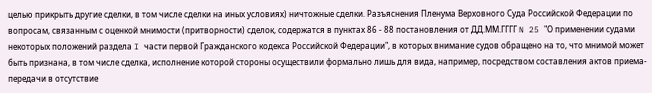целью прикрыть другие сделки, в том числе сделки на иных условиях) ничтожные сделки. Разъяснения Пленума Верховного Суда Российской Федерации по вопросам, связанным с оценкой мнимости (притворности) сделок, содержатся в пунктах 86 - 88 постановления от ДД.ММ.ГГГГ N 25 "О применении судами некоторых положений раздела I части первой Гражданского кодекса Российской Федерации", в которых внимание судов обращено на то, что мнимой может быть признана, в том числе сделка, исполнение которой стороны осуществили формально лишь для вида, например, посредством составления актов приема-передачи в отсутствие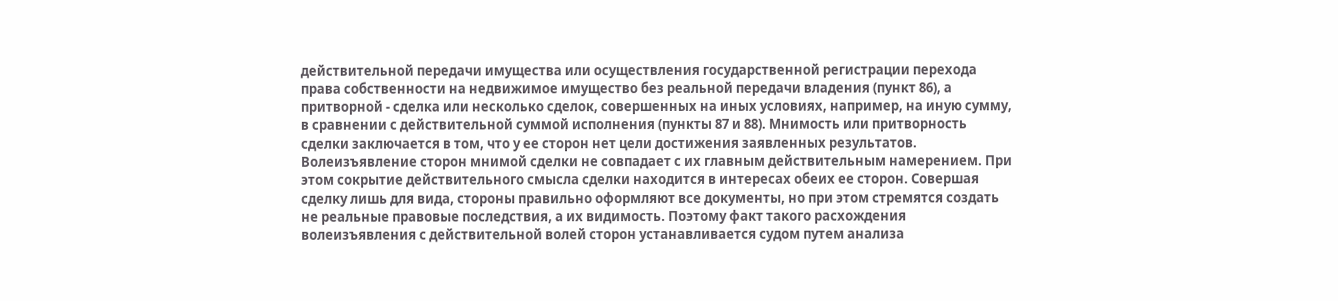действительной передачи имущества или осуществления государственной регистрации перехода права собственности на недвижимое имущество без реальной передачи владения (пункт 86), а притворной - сделка или несколько сделок, совершенных на иных условиях, например, на иную сумму, в сравнении с действительной суммой исполнения (пункты 87 и 88). Мнимость или притворность сделки заключается в том, что у ее сторон нет цели достижения заявленных результатов. Волеизъявление сторон мнимой сделки не совпадает с их главным действительным намерением. При этом сокрытие действительного смысла сделки находится в интересах обеих ее сторон. Совершая сделку лишь для вида, стороны правильно оформляют все документы, но при этом стремятся создать не реальные правовые последствия, а их видимость. Поэтому факт такого расхождения волеизъявления с действительной волей сторон устанавливается судом путем анализа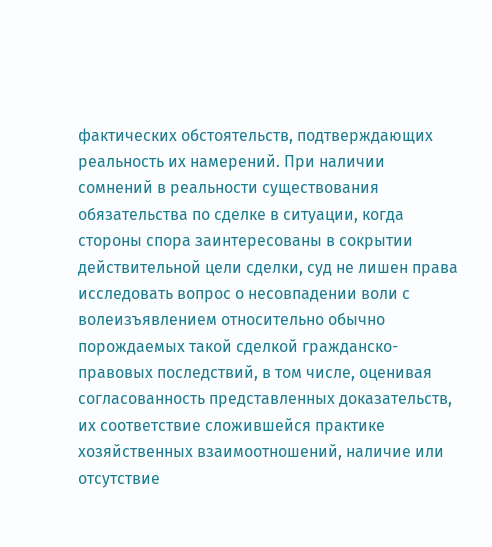фактических обстоятельств, подтверждающих реальность их намерений. При наличии сомнений в реальности существования обязательства по сделке в ситуации, когда стороны спора заинтересованы в сокрытии действительной цели сделки, суд не лишен права исследовать вопрос о несовпадении воли с волеизъявлением относительно обычно порождаемых такой сделкой гражданско-правовых последствий, в том числе, оценивая согласованность представленных доказательств, их соответствие сложившейся практике хозяйственных взаимоотношений, наличие или отсутствие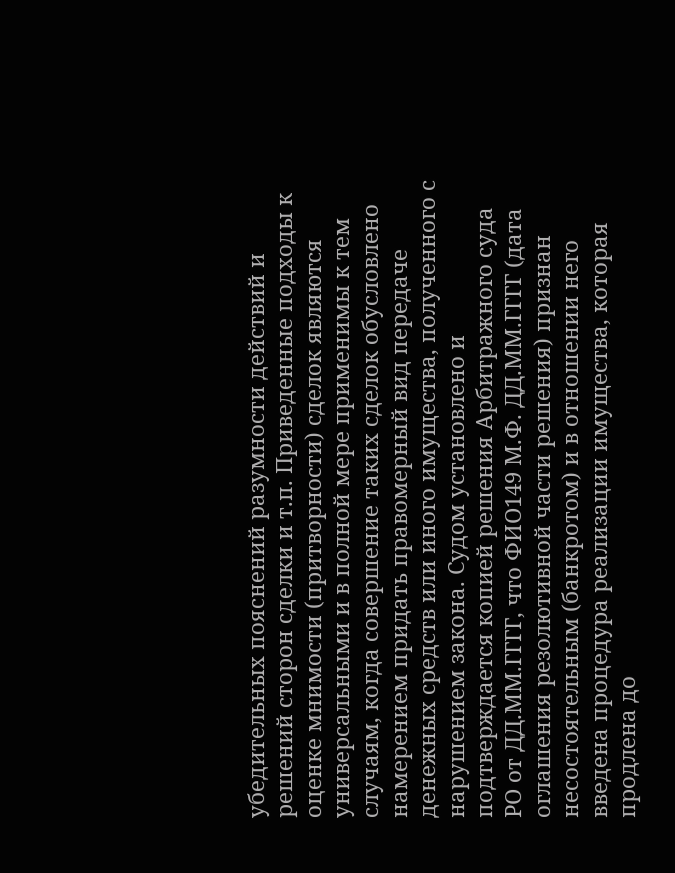убедительных пояснений разумности действий и решений сторон сделки и т.п. Приведенные подходы к оценке мнимости (притворности) сделок являются универсальными и в полной мере применимы к тем случаям, когда совершение таких сделок обусловлено намерением придать правомерный вид передаче денежных средств или иного имущества, полученного с нарушением закона. Судом установлено и подтверждается копией решения Арбитражного суда РО от ДД.ММ.ГГГГ, что ФИО149 М.Ф. ДД.ММ.ГГГГ (дата оглашения резолютивной части решения) признан несостоятельным (банкротом) и в отношении него введена процедура реализации имущества, которая продлена до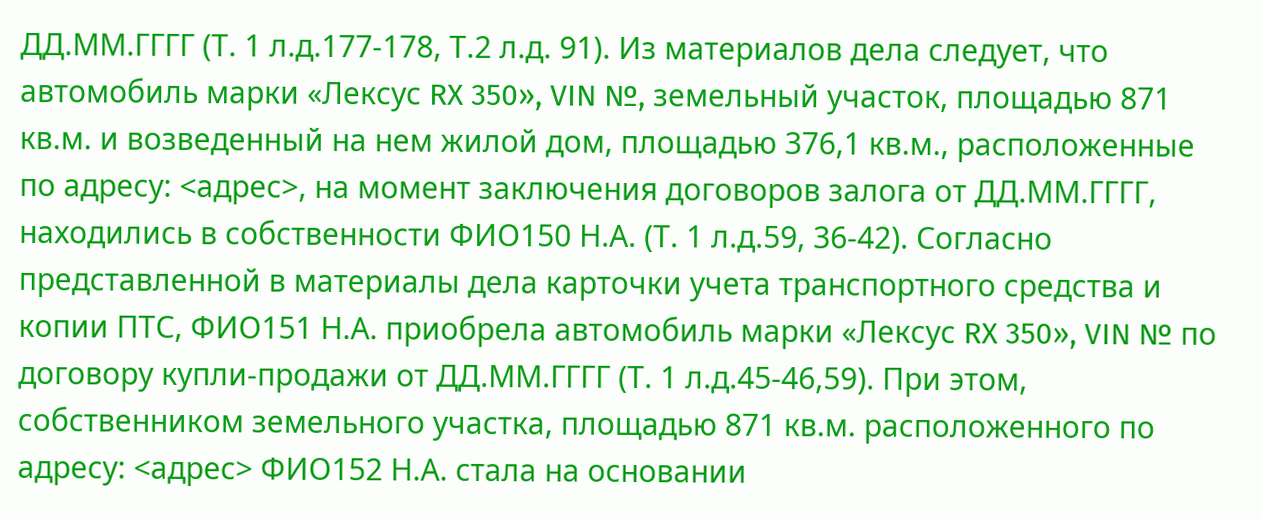ДД.ММ.ГГГГ (Т. 1 л.д.177-178, Т.2 л.д. 91). Из материалов дела следует, что автомобиль марки «Лексус RX 350», VIN №, земельный участок, площадью 871 кв.м. и возведенный на нем жилой дом, площадью 376,1 кв.м., расположенные по адресу: <адрес>, на момент заключения договоров залога от ДД.ММ.ГГГГ, находились в собственности ФИО150 Н.А. (Т. 1 л.д.59, 36-42). Согласно представленной в материалы дела карточки учета транспортного средства и копии ПТС, ФИО151 Н.А. приобрела автомобиль марки «Лексус RX 350», VIN № по договору купли-продажи от ДД.ММ.ГГГГ (Т. 1 л.д.45-46,59). При этом, собственником земельного участка, площадью 871 кв.м. расположенного по адресу: <адрес> ФИО152 Н.А. стала на основании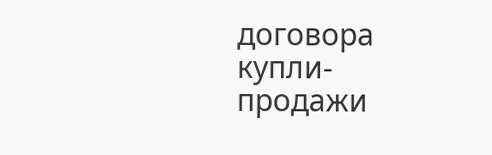договора купли-продажи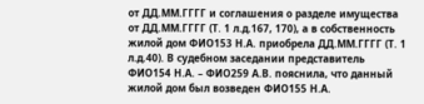от ДД.ММ.ГГГГ и соглашения о разделе имущества от ДД.ММ.ГГГГ (Т. 1 л.д.167, 170), а в собственность жилой дом ФИО153 Н.А. приобрела ДД.ММ.ГГГГ (Т. 1 л.д.40). В судебном заседании представитель ФИО154 Н.А. – ФИО259 А.В. пояснила, что данный жилой дом был возведен ФИО155 Н.А.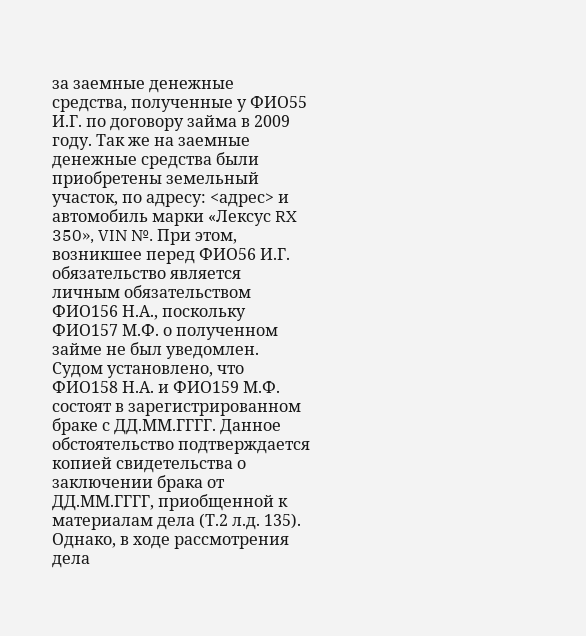за заемные денежные средства, полученные у ФИО55 И.Г. по договору займа в 2009 году. Так же на заемные денежные средства были приобретены земельный участок, по адресу: <адрес> и автомобиль марки «Лексус RX 350», VIN №. При этом, возникшее перед ФИО56 И.Г. обязательство является личным обязательством ФИО156 Н.А., поскольку ФИО157 М.Ф. о полученном займе не был уведомлен. Судом установлено, что ФИО158 Н.А. и ФИО159 М.Ф. состоят в зарегистрированном браке с ДД.ММ.ГГГГ. Данное обстоятельство подтверждается копией свидетельства о заключении брака от ДД.ММ.ГГГГ, приобщенной к материалам дела (Т.2 л.д. 135). Однако, в ходе рассмотрения дела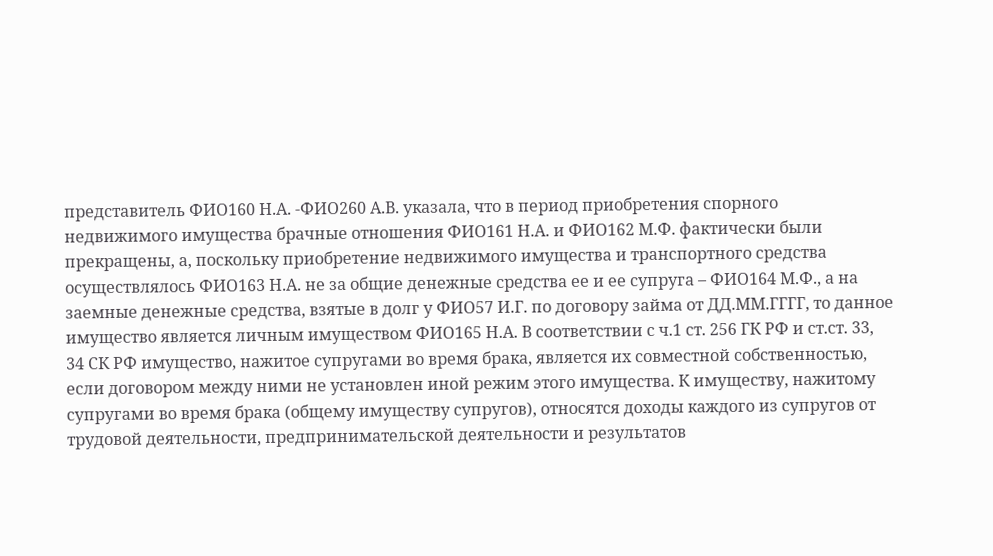представитель ФИО160 Н.А. -ФИО260 А.В. указала, что в период приобретения спорного недвижимого имущества брачные отношения ФИО161 Н.А. и ФИО162 М.Ф. фактически были прекращены, а, поскольку приобретение недвижимого имущества и транспортного средства осуществлялось ФИО163 Н.А. не за общие денежные средства ее и ее супруга – ФИО164 М.Ф., а на заемные денежные средства, взятые в долг у ФИО57 И.Г. по договору займа от ДД.ММ.ГГГГ, то данное имущество является личным имуществом ФИО165 Н.А. В соответствии с ч.1 ст. 256 ГК РФ и ст.ст. 33, 34 СК РФ имущество, нажитое супругами во время брака, является их совместной собственностью, если договором между ними не установлен иной режим этого имущества. К имуществу, нажитому супругами во время брака (общему имуществу супругов), относятся доходы каждого из супругов от трудовой деятельности, предпринимательской деятельности и результатов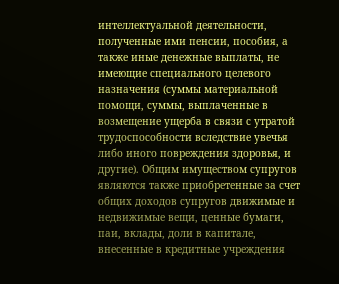интеллектуальной деятельности, полученные ими пенсии, пособия, а также иные денежные выплаты, не имеющие специального целевого назначения (суммы материальной помощи, суммы, выплаченные в возмещение ущерба в связи с утратой трудоспособности вследствие увечья либо иного повреждения здоровья, и другие). Общим имуществом супругов являются также приобретенные за счет общих доходов супругов движимые и недвижимые вещи, ценные бумаги, паи, вклады, доли в капитале, внесенные в кредитные учреждения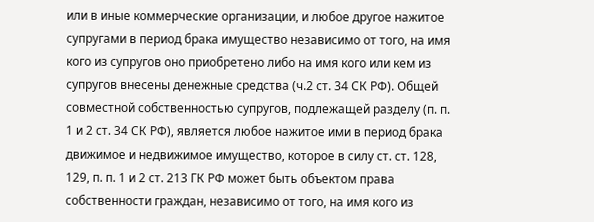или в иные коммерческие организации, и любое другое нажитое супругами в период брака имущество независимо от того, на имя кого из супругов оно приобретено либо на имя кого или кем из супругов внесены денежные средства (ч.2 ст. 34 СК РФ). Общей совместной собственностью супругов, подлежащей разделу (п. п. 1 и 2 ст. 34 СК РФ), является любое нажитое ими в период брака движимое и недвижимое имущество, которое в силу ст. ст. 128, 129, п. п. 1 и 2 ст. 213 ГК РФ может быть объектом права собственности граждан, независимо от того, на имя кого из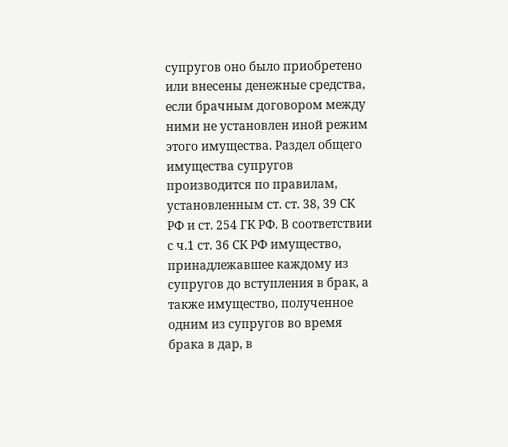супругов оно было приобретено или внесены денежные средства, если брачным договором между ними не установлен иной режим этого имущества. Раздел общего имущества супругов производится по правилам, установленным ст. ст. 38, 39 СК РФ и ст. 254 ГК РФ. В соответствии с ч.1 ст. 36 СК РФ имущество, принадлежавшее каждому из супругов до вступления в брак, а также имущество, полученное одним из супругов во время брака в дар, в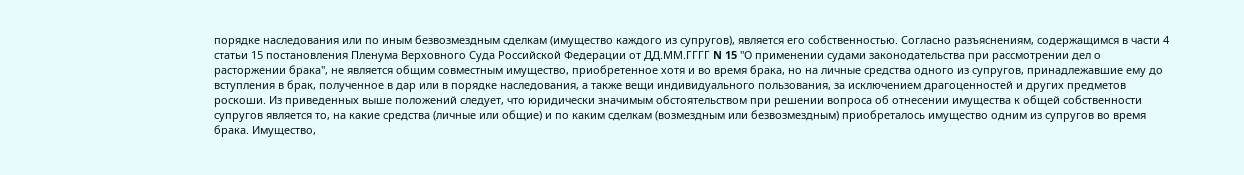порядке наследования или по иным безвозмездным сделкам (имущество каждого из супругов), является его собственностью. Согласно разъяснениям, содержащимся в части 4 статьи 15 постановления Пленума Верховного Суда Российской Федерации от ДД.ММ.ГГГГ N 15 "О применении судами законодательства при рассмотрении дел о расторжении брака", не является общим совместным имущество, приобретенное хотя и во время брака, но на личные средства одного из супругов, принадлежавшие ему до вступления в брак, полученное в дар или в порядке наследования, а также вещи индивидуального пользования, за исключением драгоценностей и других предметов роскоши. Из приведенных выше положений следует, что юридически значимым обстоятельством при решении вопроса об отнесении имущества к общей собственности супругов является то, на какие средства (личные или общие) и по каким сделкам (возмездным или безвозмездным) приобреталось имущество одним из супругов во время брака. Имущество,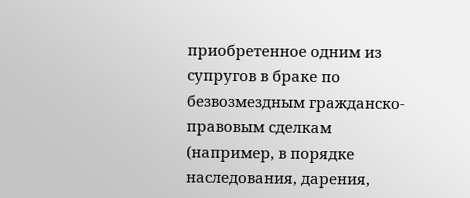приобретенное одним из супругов в браке по безвозмездным гражданско-правовым сделкам (например, в порядке наследования, дарения,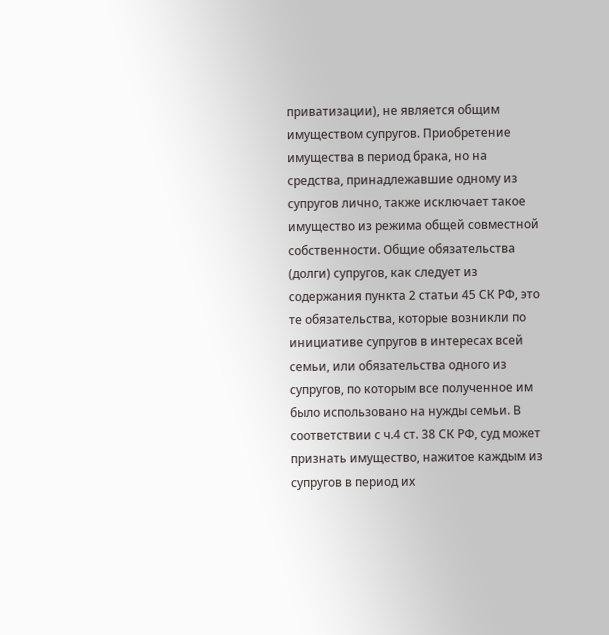приватизации), не является общим имуществом супругов. Приобретение имущества в период брака, но на средства, принадлежавшие одному из супругов лично, также исключает такое имущество из режима общей совместной собственности. Общие обязательства (долги) супругов, как следует из содержания пункта 2 статьи 45 СК РФ, это те обязательства, которые возникли по инициативе супругов в интересах всей семьи, или обязательства одного из супругов, по которым все полученное им было использовано на нужды семьи. В соответствии с ч.4 ст. 38 СК РФ, суд может признать имущество, нажитое каждым из супругов в период их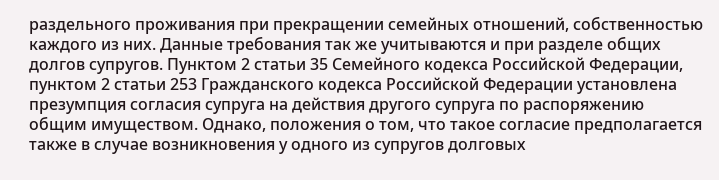раздельного проживания при прекращении семейных отношений, собственностью каждого из них. Данные требования так же учитываются и при разделе общих долгов супругов. Пунктом 2 статьи 35 Семейного кодекса Российской Федерации, пунктом 2 статьи 253 Гражданского кодекса Российской Федерации установлена презумпция согласия супруга на действия другого супруга по распоряжению общим имуществом. Однако, положения о том, что такое согласие предполагается также в случае возникновения у одного из супругов долговых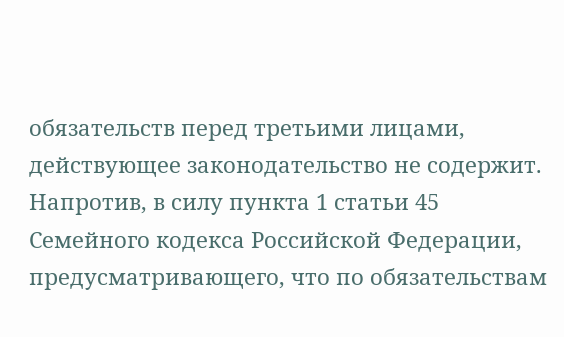обязательств перед третьими лицами, действующее законодательство не содержит. Напротив, в силу пункта 1 статьи 45 Семейного кодекса Российской Федерации, предусматривающего, что по обязательствам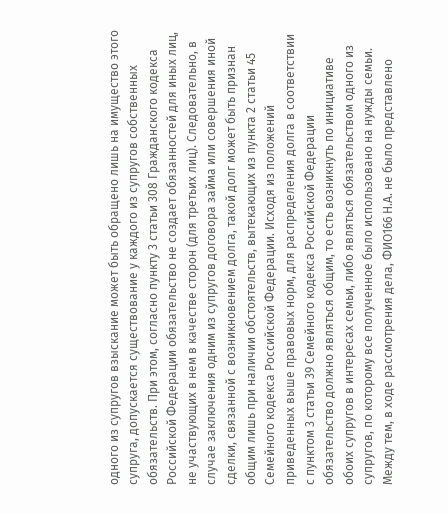одного из супругов взыскание может быть обращено лишь на имущество этого супруга, допускается существование у каждого из супругов собственных обязательств. При этом, согласно пункту 3 статьи 308 Гражданского кодекса Российской Федерации обязательство не создает обязанностей для иных лиц, не участвующих в нем в качестве сторон (для третьих лиц). Следовательно, в случае заключения одним из супругов договора займа или совершения иной сделки, связанной с возникновением долга, такой долг может быть признан общим лишь при наличии обстоятельств, вытекающих из пункта 2 статьи 45 Семейного кодекса Российской Федерации. Исходя из положений приведенных выше правовых норм, для распределения долга в соответствии с пунктом 3 статьи 39 Семейного кодекса Российской Федерации обязательство должно являться общим, то есть возникнуть по инициативе обоих супругов в интересах семьи, либо являться обязательством одного из супругов, по которому все полученное было использовано на нужды семьи. Между тем, в ходе рассмотрения дела, ФИО166 Н.А. не было представлено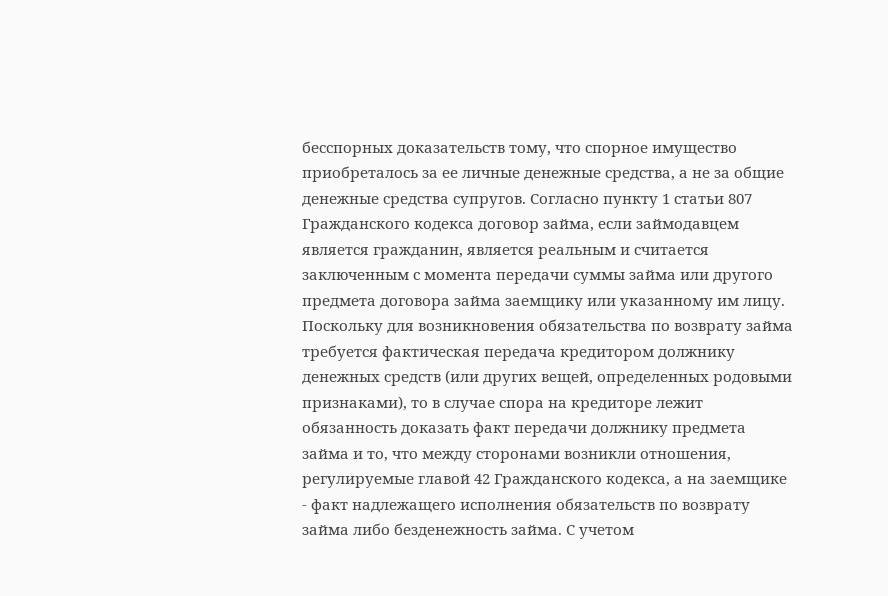бесспорных доказательств тому, что спорное имущество приобреталось за ее личные денежные средства, а не за общие денежные средства супругов. Согласно пункту 1 статьи 807 Гражданского кодекса договор займа, если займодавцем является гражданин, является реальным и считается заключенным с момента передачи суммы займа или другого предмета договора займа заемщику или указанному им лицу. Поскольку для возникновения обязательства по возврату займа требуется фактическая передача кредитором должнику денежных средств (или других вещей, определенных родовыми признаками), то в случае спора на кредиторе лежит обязанность доказать факт передачи должнику предмета займа и то, что между сторонами возникли отношения, регулируемые главой 42 Гражданского кодекса, а на заемщике - факт надлежащего исполнения обязательств по возврату займа либо безденежность займа. С учетом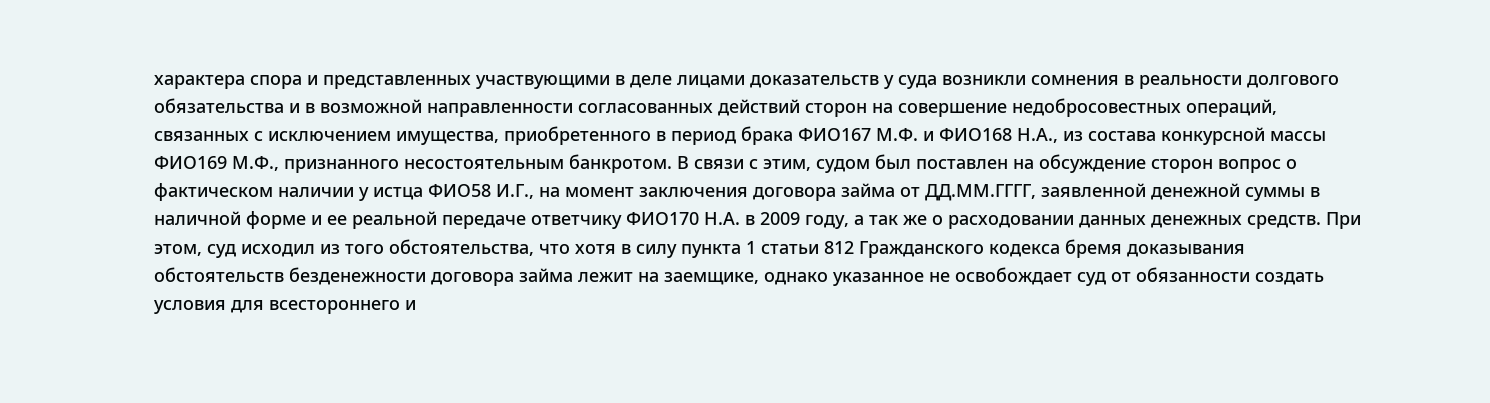характера спора и представленных участвующими в деле лицами доказательств у суда возникли сомнения в реальности долгового обязательства и в возможной направленности согласованных действий сторон на совершение недобросовестных операций, связанных с исключением имущества, приобретенного в период брака ФИО167 М.Ф. и ФИО168 Н.А., из состава конкурсной массы ФИО169 М.Ф., признанного несостоятельным банкротом. В связи с этим, судом был поставлен на обсуждение сторон вопрос о фактическом наличии у истца ФИО58 И.Г., на момент заключения договора займа от ДД.ММ.ГГГГ, заявленной денежной суммы в наличной форме и ее реальной передаче ответчику ФИО170 Н.А. в 2009 году, а так же о расходовании данных денежных средств. При этом, суд исходил из того обстоятельства, что хотя в силу пункта 1 статьи 812 Гражданского кодекса бремя доказывания обстоятельств безденежности договора займа лежит на заемщике, однако указанное не освобождает суд от обязанности создать условия для всестороннего и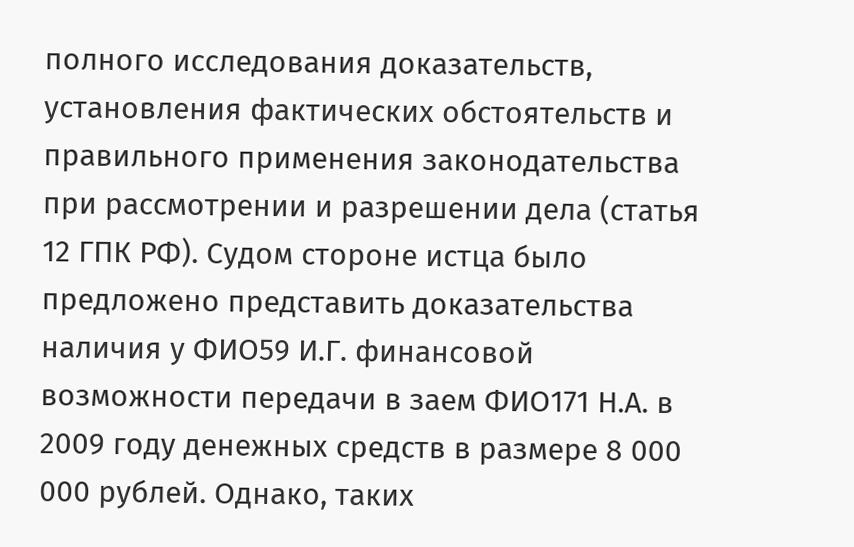полного исследования доказательств, установления фактических обстоятельств и правильного применения законодательства при рассмотрении и разрешении дела (статья 12 ГПК РФ). Судом стороне истца было предложено представить доказательства наличия у ФИО59 И.Г. финансовой возможности передачи в заем ФИО171 Н.А. в 2009 году денежных средств в размере 8 000 000 рублей. Однако, таких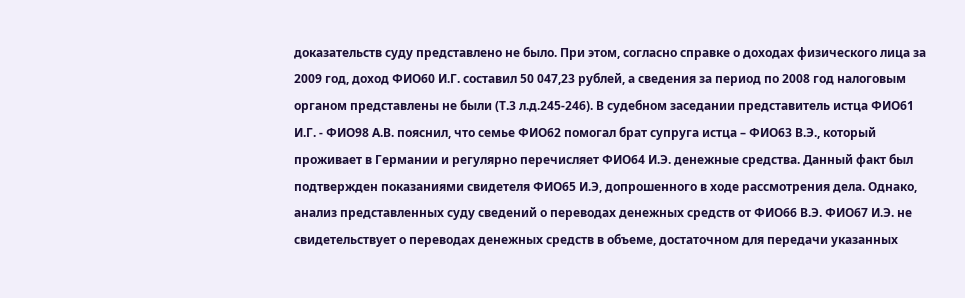доказательств суду представлено не было. При этом, согласно справке о доходах физического лица за 2009 год, доход ФИО60 И.Г. составил 50 047,23 рублей, а сведения за период по 2008 год налоговым органом представлены не были (Т.3 л.д.245-246). В судебном заседании представитель истца ФИО61 И.Г. - ФИО98 А.В. пояснил, что семье ФИО62 помогал брат супруга истца – ФИО63 В.Э., который проживает в Германии и регулярно перечисляет ФИО64 И.Э. денежные средства. Данный факт был подтвержден показаниями свидетеля ФИО65 И.Э, допрошенного в ходе рассмотрения дела. Однако, анализ представленных суду сведений о переводах денежных средств от ФИО66 В.Э. ФИО67 И.Э. не свидетельствует о переводах денежных средств в объеме, достаточном для передачи указанных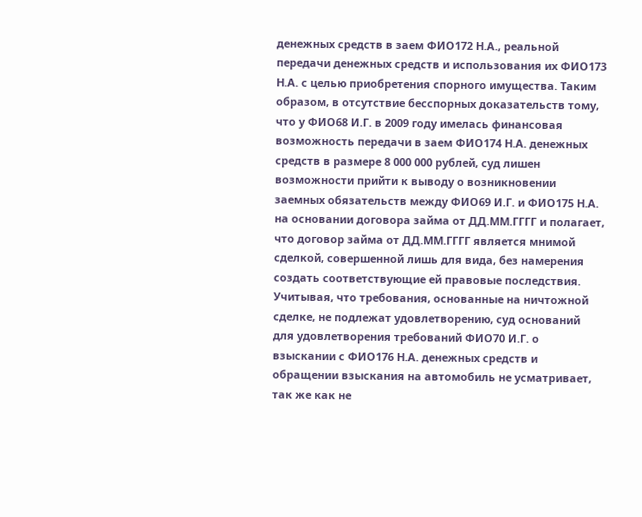денежных средств в заем ФИО172 Н.А., реальной передачи денежных средств и использования их ФИО173 Н.А. с целью приобретения спорного имущества. Таким образом, в отсутствие бесспорных доказательств тому, что у ФИО68 И.Г. в 2009 году имелась финансовая возможность передачи в заем ФИО174 Н.А. денежных средств в размере 8 000 000 рублей, суд лишен возможности прийти к выводу о возникновении заемных обязательств между ФИО69 И.Г. и ФИО175 Н.А. на основании договора займа от ДД.ММ.ГГГГ и полагает, что договор займа от ДД.ММ.ГГГГ является мнимой сделкой, совершенной лишь для вида, без намерения создать соответствующие ей правовые последствия. Учитывая, что требования, основанные на ничтожной сделке, не подлежат удовлетворению, суд оснований для удовлетворения требований ФИО70 И.Г. о взыскании с ФИО176 Н.А. денежных средств и обращении взыскания на автомобиль не усматривает, так же как не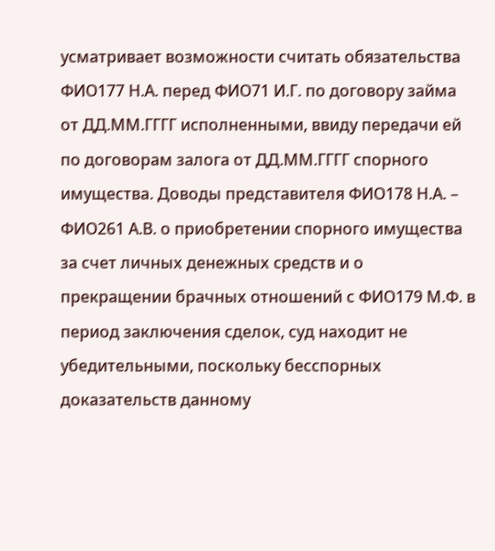усматривает возможности считать обязательства ФИО177 Н.А. перед ФИО71 И.Г. по договору займа от ДД.ММ.ГГГГ исполненными, ввиду передачи ей по договорам залога от ДД.ММ.ГГГГ спорного имущества. Доводы представителя ФИО178 Н.А. – ФИО261 А.В. о приобретении спорного имущества за счет личных денежных средств и о прекращении брачных отношений с ФИО179 М.Ф. в период заключения сделок, суд находит не убедительными, поскольку бесспорных доказательств данному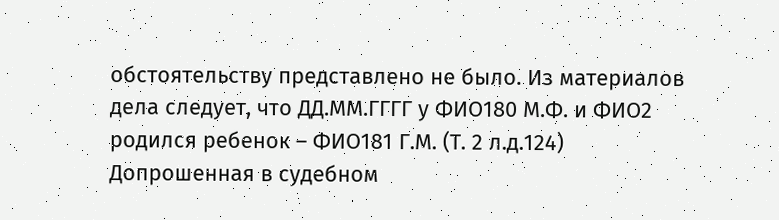обстоятельству представлено не было. Из материалов дела следует, что ДД.ММ.ГГГГ у ФИО180 М.Ф. и ФИО2 родился ребенок – ФИО181 Г.М. (Т. 2 л.д.124) Допрошенная в судебном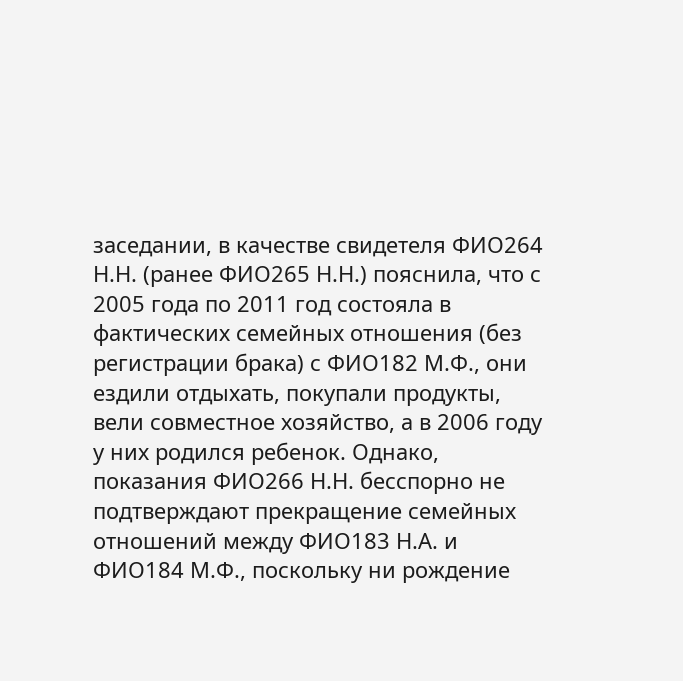заседании, в качестве свидетеля ФИО264 Н.Н. (ранее ФИО265 Н.Н.) пояснила, что с 2005 года по 2011 год состояла в фактических семейных отношения (без регистрации брака) с ФИО182 М.Ф., они ездили отдыхать, покупали продукты, вели совместное хозяйство, а в 2006 году у них родился ребенок. Однако, показания ФИО266 Н.Н. бесспорно не подтверждают прекращение семейных отношений между ФИО183 Н.А. и ФИО184 М.Ф., поскольку ни рождение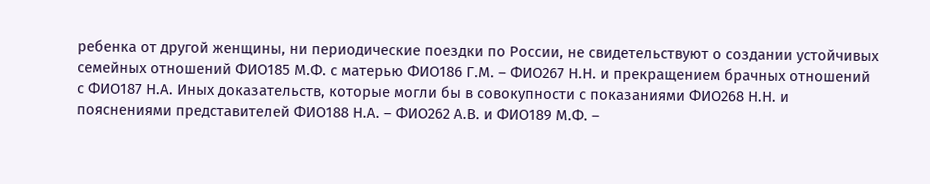ребенка от другой женщины, ни периодические поездки по России, не свидетельствуют о создании устойчивых семейных отношений ФИО185 М.Ф. с матерью ФИО186 Г.М. – ФИО267 Н.Н. и прекращением брачных отношений с ФИО187 Н.А. Иных доказательств, которые могли бы в совокупности с показаниями ФИО268 Н.Н. и пояснениями представителей ФИО188 Н.А. – ФИО262 А.В. и ФИО189 М.Ф. –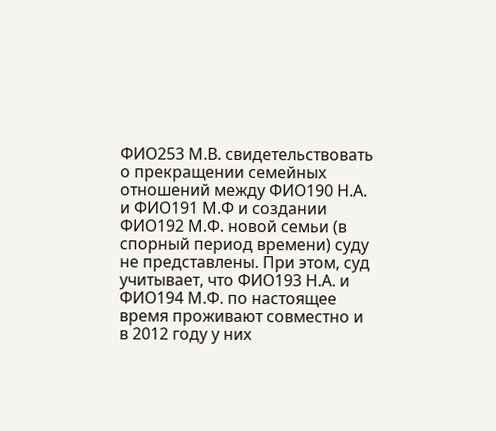ФИО253 М.В. свидетельствовать о прекращении семейных отношений между ФИО190 Н.А. и ФИО191 М.Ф и создании ФИО192 М.Ф. новой семьи (в спорный период времени) суду не представлены. При этом, суд учитывает, что ФИО193 Н.А. и ФИО194 М.Ф. по настоящее время проживают совместно и в 2012 году у них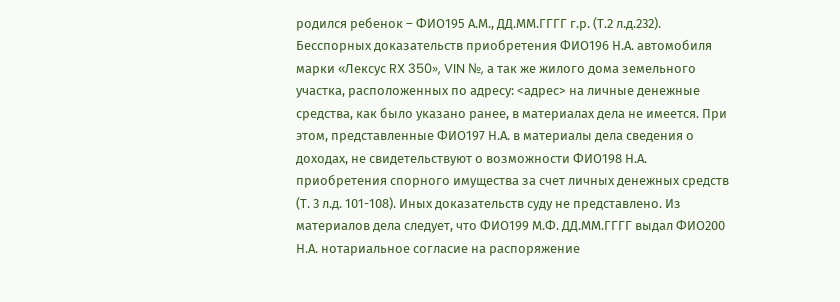родился ребенок – ФИО195 А.М., ДД.ММ.ГГГГ г.р. (Т.2 л.д.232). Бесспорных доказательств приобретения ФИО196 Н.А. автомобиля марки «Лексус RX 350», VIN №, а так же жилого дома земельного участка, расположенных по адресу: <адрес> на личные денежные средства, как было указано ранее, в материалах дела не имеется. При этом, представленные ФИО197 Н.А. в материалы дела сведения о доходах, не свидетельствуют о возможности ФИО198 Н.А. приобретения спорного имущества за счет личных денежных средств (Т. 3 л.д. 101-108). Иных доказательств суду не представлено. Из материалов дела следует, что ФИО199 М.Ф. ДД.ММ.ГГГГ выдал ФИО200 Н.А. нотариальное согласие на распоряжение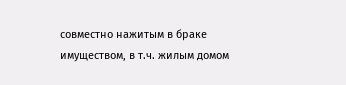совместно нажитым в браке имуществом, в т.ч. жилым домом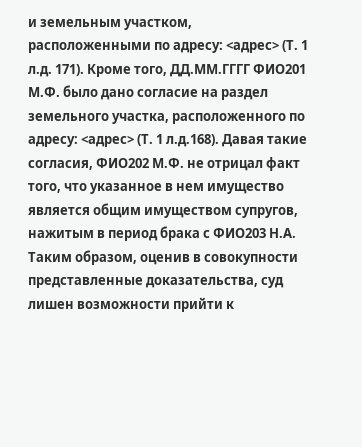и земельным участком, расположенными по адресу: <адрес> (Т. 1 л.д. 171). Кроме того, ДД.ММ.ГГГГ ФИО201 М.Ф. было дано согласие на раздел земельного участка, расположенного по адресу: <адрес> (Т. 1 л.д.168). Давая такие согласия, ФИО202 М.Ф. не отрицал факт того, что указанное в нем имущество является общим имуществом супругов, нажитым в период брака с ФИО203 Н.А. Таким образом, оценив в совокупности представленные доказательства, суд лишен возможности прийти к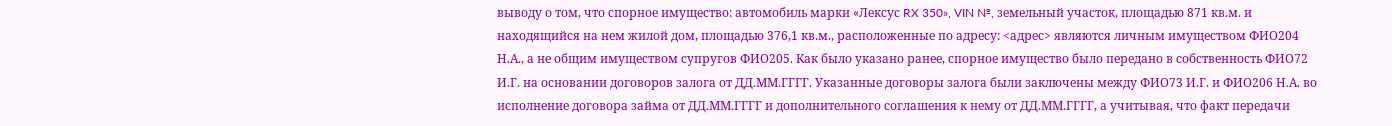выводу о том, что спорное имущество: автомобиль марки «Лексус RX 350», VIN №, земельный участок, площадью 871 кв.м. и находящийся на нем жилой дом, площадью 376,1 кв.м., расположенные по адресу: <адрес> являются личным имуществом ФИО204 Н.А., а не общим имуществом супругов ФИО205. Как было указано ранее, спорное имущество было передано в собственность ФИО72 И.Г. на основании договоров залога от ДД.ММ.ГГГГ. Указанные договоры залога были заключены между ФИО73 И.Г. и ФИО206 Н.А. во исполнение договора займа от ДД.ММ.ГГГГ и дополнительного соглашения к нему от ДД.ММ.ГГГГ, а учитывая, что факт передачи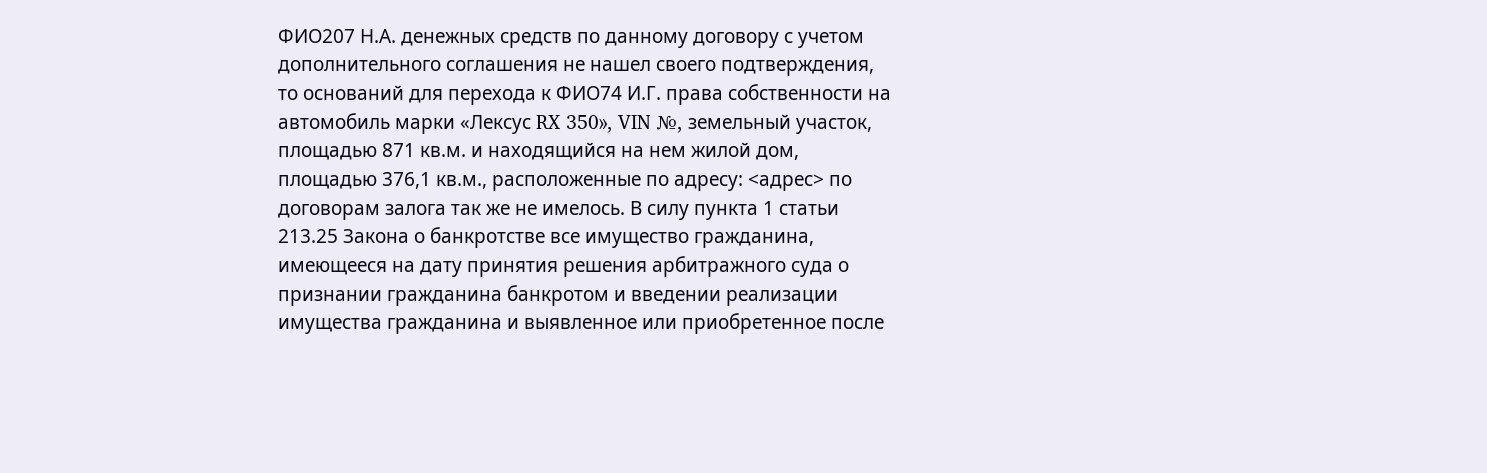ФИО207 Н.А. денежных средств по данному договору с учетом дополнительного соглашения не нашел своего подтверждения, то оснований для перехода к ФИО74 И.Г. права собственности на автомобиль марки «Лексус RX 350», VIN №, земельный участок, площадью 871 кв.м. и находящийся на нем жилой дом, площадью 376,1 кв.м., расположенные по адресу: <адрес> по договорам залога так же не имелось. В силу пункта 1 статьи 213.25 Закона о банкротстве все имущество гражданина, имеющееся на дату принятия решения арбитражного суда о признании гражданина банкротом и введении реализации имущества гражданина и выявленное или приобретенное после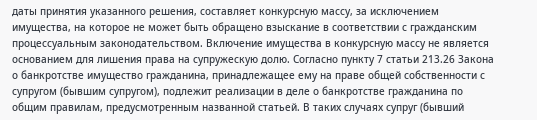даты принятия указанного решения, составляет конкурсную массу, за исключением имущества, на которое не может быть обращено взыскание в соответствии с гражданским процессуальным законодательством. Включение имущества в конкурсную массу не является основанием для лишения права на супружескую долю. Согласно пункту 7 статьи 213.26 Закона о банкротстве имущество гражданина, принадлежащее ему на праве общей собственности с супругом (бывшим супругом), подлежит реализации в деле о банкротстве гражданина по общим правилам, предусмотренным названной статьей. В таких случаях супруг (бывший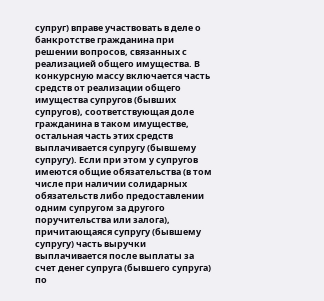супруг) вправе участвовать в деле о банкротстве гражданина при решении вопросов, связанных с реализацией общего имущества. В конкурсную массу включается часть средств от реализации общего имущества супругов (бывших супругов), соответствующая доле гражданина в таком имуществе, остальная часть этих средств выплачивается супругу (бывшему супругу). Если при этом у супругов имеются общие обязательства (в том числе при наличии солидарных обязательств либо предоставлении одним супругом за другого поручительства или залога), причитающаяся супругу (бывшему супругу) часть выручки выплачивается после выплаты за счет денег супруга (бывшего супруга) по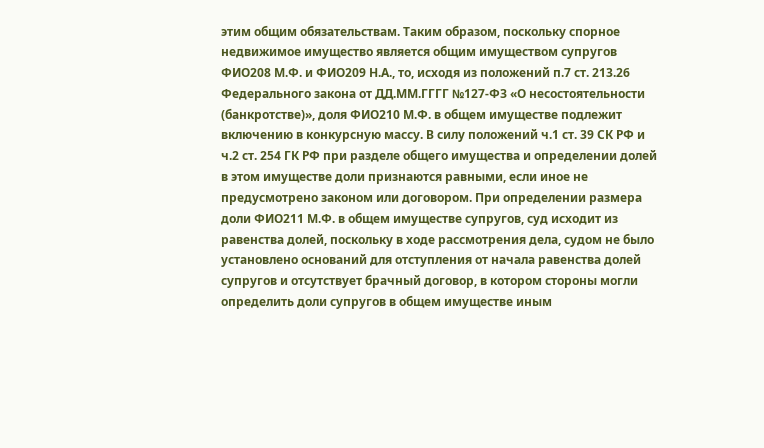этим общим обязательствам. Таким образом, поскольку спорное недвижимое имущество является общим имуществом супругов ФИО208 М.Ф. и ФИО209 Н.А., то, исходя из положений п.7 ст. 213.26 Федерального закона от ДД.ММ.ГГГГ №127-ФЗ «О несостоятельности (банкротстве)», доля ФИО210 М.Ф. в общем имуществе подлежит включению в конкурсную массу. В силу положений ч.1 ст. 39 СК РФ и ч.2 ст. 254 ГК РФ при разделе общего имущества и определении долей в этом имуществе доли признаются равными, если иное не предусмотрено законом или договором. При определении размера доли ФИО211 М.Ф. в общем имуществе супругов, суд исходит из равенства долей, поскольку в ходе рассмотрения дела, судом не было установлено оснований для отступления от начала равенства долей супругов и отсутствует брачный договор, в котором стороны могли определить доли супругов в общем имуществе иным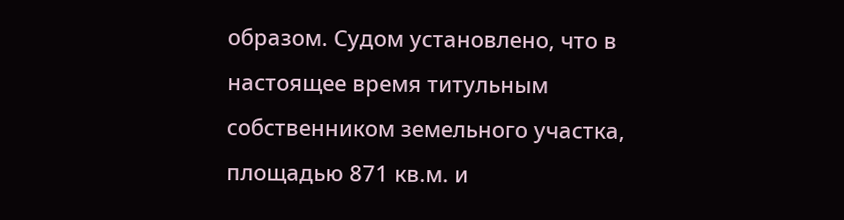образом. Судом установлено, что в настоящее время титульным собственником земельного участка, площадью 871 кв.м. и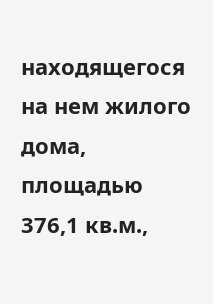находящегося на нем жилого дома, площадью 376,1 кв.м.,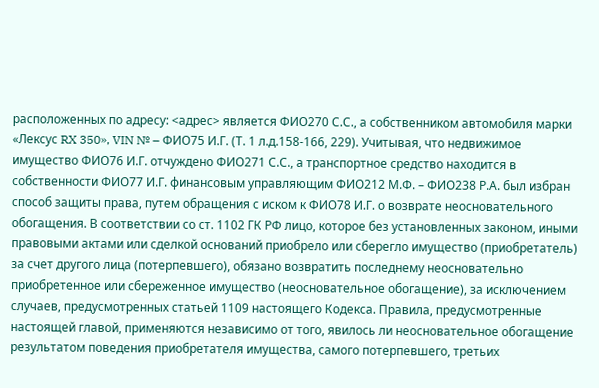расположенных по адресу: <адрес> является ФИО270 С.С., а собственником автомобиля марки «Лексус RX 350», VIN № – ФИО75 И.Г. (Т. 1 л.д.158-166, 229). Учитывая, что недвижимое имущество ФИО76 И.Г. отчуждено ФИО271 С.С., а транспортное средство находится в собственности ФИО77 И.Г. финансовым управляющим ФИО212 М.Ф. – ФИО238 Р.А. был избран способ защиты права, путем обращения с иском к ФИО78 И.Г. о возврате неосновательного обогащения. В соответствии со ст. 1102 ГК РФ лицо, которое без установленных законом, иными правовыми актами или сделкой оснований приобрело или сберегло имущество (приобретатель) за счет другого лица (потерпевшего), обязано возвратить последнему неосновательно приобретенное или сбереженное имущество (неосновательное обогащение), за исключением случаев, предусмотренных статьей 1109 настоящего Кодекса. Правила, предусмотренные настоящей главой, применяются независимо от того, явилось ли неосновательное обогащение результатом поведения приобретателя имущества, самого потерпевшего, третьих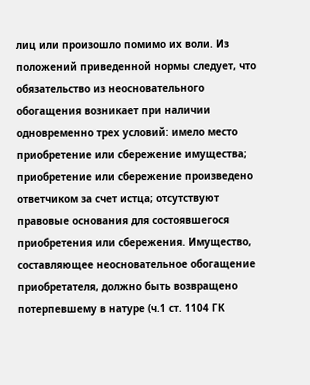лиц или произошло помимо их воли. Из положений приведенной нормы следует, что обязательство из неосновательного обогащения возникает при наличии одновременно трех условий: имело место приобретение или сбережение имущества; приобретение или сбережение произведено ответчиком за счет истца; отсутствуют правовые основания для состоявшегося приобретения или сбережения. Имущество, составляющее неосновательное обогащение приобретателя, должно быть возвращено потерпевшему в натуре (ч.1 ст. 1104 ГК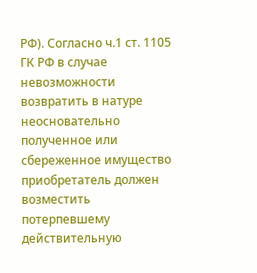РФ). Согласно ч.1 ст. 1105 ГК РФ в случае невозможности возвратить в натуре неосновательно полученное или сбереженное имущество приобретатель должен возместить потерпевшему действительную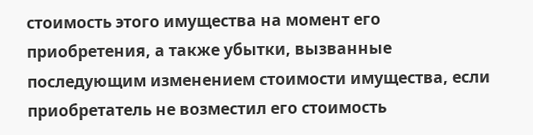стоимость этого имущества на момент его приобретения, а также убытки, вызванные последующим изменением стоимости имущества, если приобретатель не возместил его стоимость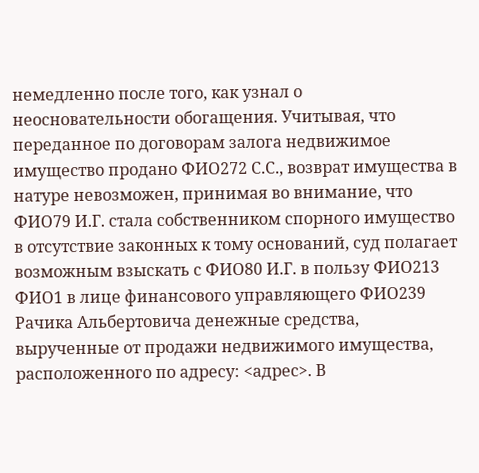немедленно после того, как узнал о неосновательности обогащения. Учитывая, что переданное по договорам залога недвижимое имущество продано ФИО272 С.С., возврат имущества в натуре невозможен, принимая во внимание, что ФИО79 И.Г. стала собственником спорного имущество в отсутствие законных к тому оснований, суд полагает возможным взыскать с ФИО80 И.Г. в пользу ФИО213 ФИО1 в лице финансового управляющего ФИО239 Рачика Альбертовича денежные средства, вырученные от продажи недвижимого имущества, расположенного по адресу: <адрес>. В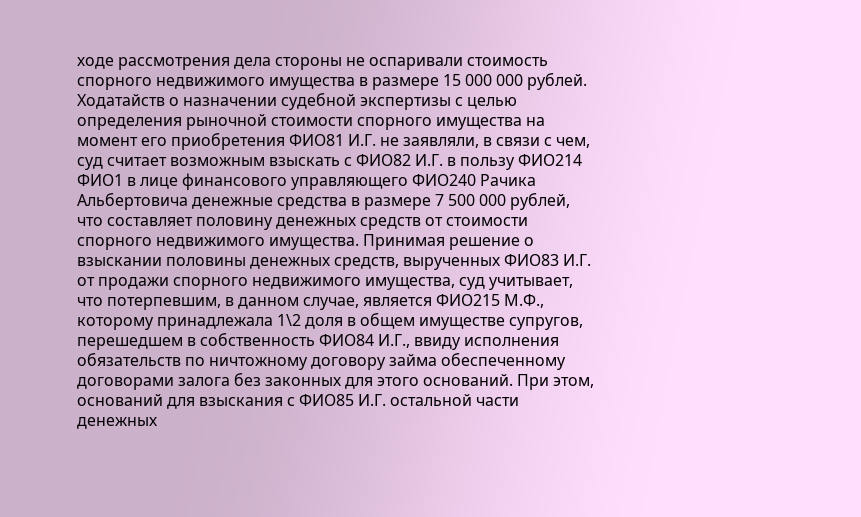ходе рассмотрения дела стороны не оспаривали стоимость спорного недвижимого имущества в размере 15 000 000 рублей. Ходатайств о назначении судебной экспертизы с целью определения рыночной стоимости спорного имущества на момент его приобретения ФИО81 И.Г. не заявляли, в связи с чем, суд считает возможным взыскать с ФИО82 И.Г. в пользу ФИО214 ФИО1 в лице финансового управляющего ФИО240 Рачика Альбертовича денежные средства в размере 7 500 000 рублей, что составляет половину денежных средств от стоимости спорного недвижимого имущества. Принимая решение о взыскании половины денежных средств, вырученных ФИО83 И.Г. от продажи спорного недвижимого имущества, суд учитывает, что потерпевшим, в данном случае, является ФИО215 М.Ф., которому принадлежала 1\2 доля в общем имуществе супругов, перешедшем в собственность ФИО84 И.Г., ввиду исполнения обязательств по ничтожному договору займа обеспеченному договорами залога без законных для этого оснований. При этом, оснований для взыскания с ФИО85 И.Г. остальной части денежных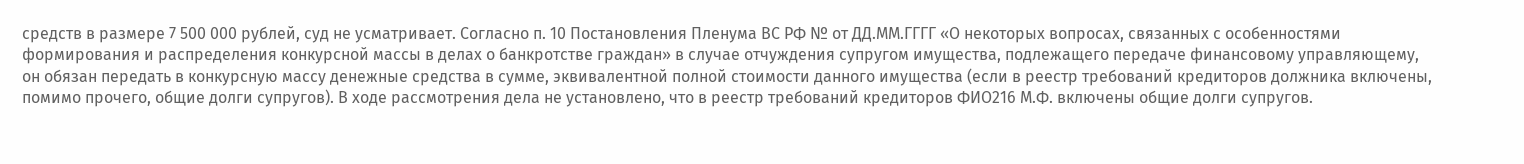средств в размере 7 500 000 рублей, суд не усматривает. Согласно п. 10 Постановления Пленума ВС РФ № от ДД.ММ.ГГГГ «О некоторых вопросах, связанных с особенностями формирования и распределения конкурсной массы в делах о банкротстве граждан» в случае отчуждения супругом имущества, подлежащего передаче финансовому управляющему, он обязан передать в конкурсную массу денежные средства в сумме, эквивалентной полной стоимости данного имущества (если в реестр требований кредиторов должника включены, помимо прочего, общие долги супругов). В ходе рассмотрения дела не установлено, что в реестр требований кредиторов ФИО216 М.Ф. включены общие долги супругов.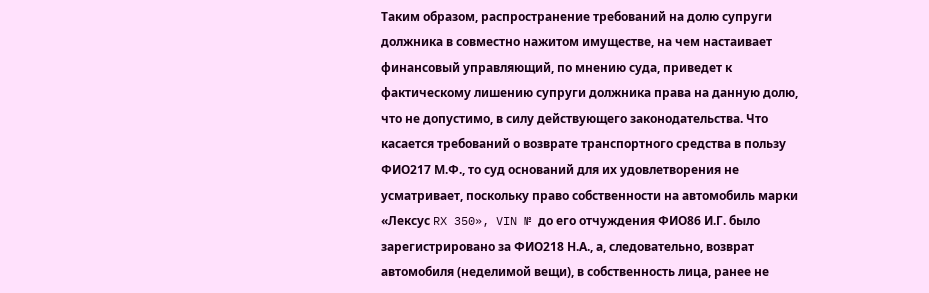Таким образом, распространение требований на долю супруги должника в совместно нажитом имуществе, на чем настаивает финансовый управляющий, по мнению суда, приведет к фактическому лишению супруги должника права на данную долю, что не допустимо, в силу действующего законодательства. Что касается требований о возврате транспортного средства в пользу ФИО217 М.Ф., то суд оснований для их удовлетворения не усматривает, поскольку право собственности на автомобиль марки «Лексус RX 350», VIN № до его отчуждения ФИО86 И.Г. было зарегистрировано за ФИО218 Н.А., а, следовательно, возврат автомобиля (неделимой вещи), в собственность лица, ранее не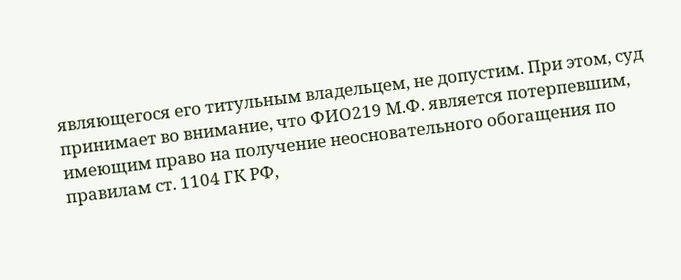являющегося его титульным владельцем, не допустим. При этом, суд принимает во внимание, что ФИО219 М.Ф. является потерпевшим, имеющим право на получение неосновательного обогащения по правилам ст. 1104 ГК РФ,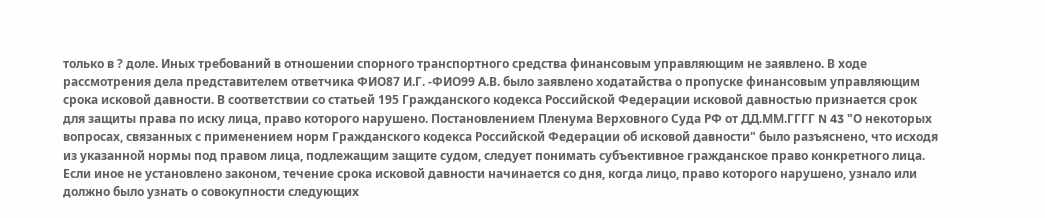только в ? доле. Иных требований в отношении спорного транспортного средства финансовым управляющим не заявлено. В ходе рассмотрения дела представителем ответчика ФИО87 И.Г. -ФИО99 А.В. было заявлено ходатайства о пропуске финансовым управляющим срока исковой давности. В соответствии со статьей 195 Гражданского кодекса Российской Федерации исковой давностью признается срок для защиты права по иску лица, право которого нарушено. Постановлением Пленума Верховного Суда РФ от ДД.ММ.ГГГГ N 43 "О некоторых вопросах, связанных с применением норм Гражданского кодекса Российской Федерации об исковой давности" было разъяснено, что исходя из указанной нормы под правом лица, подлежащим защите судом, следует понимать субъективное гражданское право конкретного лица. Если иное не установлено законом, течение срока исковой давности начинается со дня, когда лицо, право которого нарушено, узнало или должно было узнать о совокупности следующих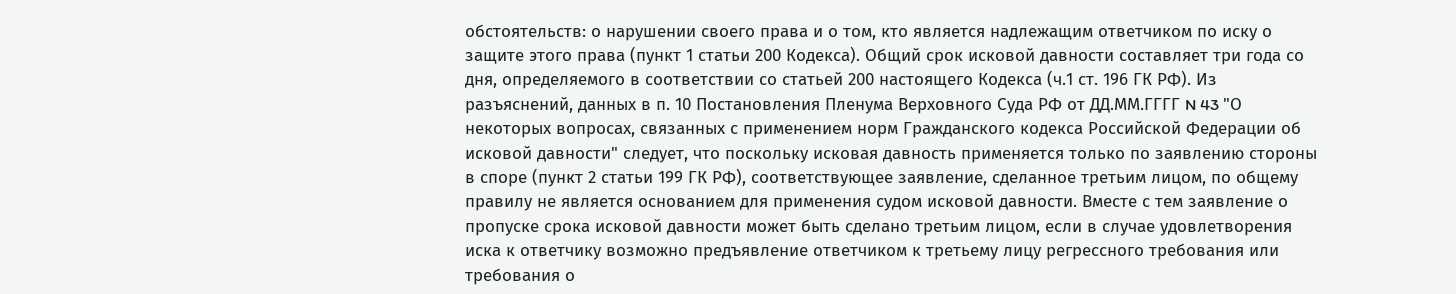обстоятельств: о нарушении своего права и о том, кто является надлежащим ответчиком по иску о защите этого права (пункт 1 статьи 200 Кодекса). Общий срок исковой давности составляет три года со дня, определяемого в соответствии со статьей 200 настоящего Кодекса (ч.1 ст. 196 ГК РФ). Из разъяснений, данных в п. 10 Постановления Пленума Верховного Суда РФ от ДД.ММ.ГГГГ N 43 "О некоторых вопросах, связанных с применением норм Гражданского кодекса Российской Федерации об исковой давности" следует, что поскольку исковая давность применяется только по заявлению стороны в споре (пункт 2 статьи 199 ГК РФ), соответствующее заявление, сделанное третьим лицом, по общему правилу не является основанием для применения судом исковой давности. Вместе с тем заявление о пропуске срока исковой давности может быть сделано третьим лицом, если в случае удовлетворения иска к ответчику возможно предъявление ответчиком к третьему лицу регрессного требования или требования о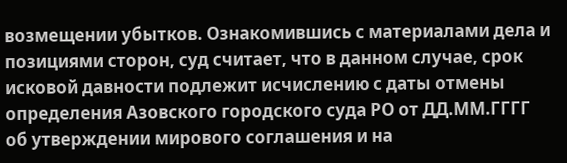возмещении убытков. Ознакомившись с материалами дела и позициями сторон, суд считает, что в данном случае, срок исковой давности подлежит исчислению с даты отмены определения Азовского городского суда РО от ДД.ММ.ГГГГ об утверждении мирового соглашения и на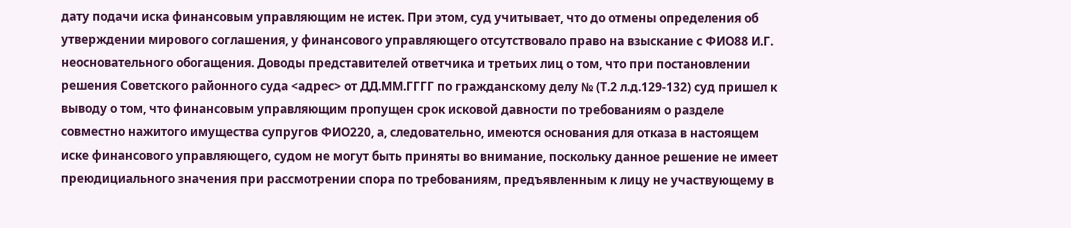дату подачи иска финансовым управляющим не истек. При этом, суд учитывает, что до отмены определения об утверждении мирового соглашения, у финансового управляющего отсутствовало право на взыскание с ФИО88 И.Г. неосновательного обогащения. Доводы представителей ответчика и третьих лиц о том, что при постановлении решения Советского районного суда <адрес> от ДД.ММ.ГГГГ по гражданскому делу № (Т.2 л.д.129-132) суд пришел к выводу о том, что финансовым управляющим пропущен срок исковой давности по требованиям о разделе совместно нажитого имущества супругов ФИО220, а, следовательно, имеются основания для отказа в настоящем иске финансового управляющего, судом не могут быть приняты во внимание, поскольку данное решение не имеет преюдициального значения при рассмотрении спора по требованиям, предъявленным к лицу не участвующему в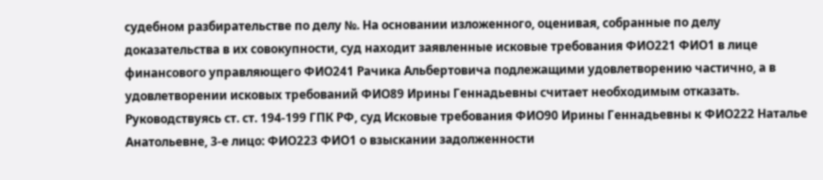судебном разбирательстве по делу №. На основании изложенного, оценивая, собранные по делу доказательства в их совокупности, суд находит заявленные исковые требования ФИО221 ФИО1 в лице финансового управляющего ФИО241 Рачика Альбертовича подлежащими удовлетворению частично, а в удовлетворении исковых требований ФИО89 Ирины Геннадьевны считает необходимым отказать. Руководствуясь ст. ст. 194-199 ГПК РФ, суд Исковые требования ФИО90 Ирины Геннадьевны к ФИО222 Наталье Анатольевне, 3-е лицо: ФИО223 ФИО1 о взыскании задолженности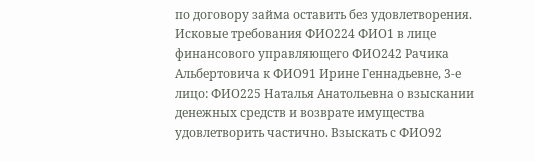по договору займа оставить без удовлетворения. Исковые требования ФИО224 ФИО1 в лице финансового управляющего ФИО242 Рачика Альбертовича к ФИО91 Ирине Геннадьевне, 3-е лицо: ФИО225 Наталья Анатольевна о взыскании денежных средств и возврате имущества удовлетворить частично. Взыскать с ФИО92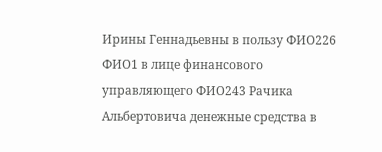Ирины Геннадьевны в пользу ФИО226 ФИО1 в лице финансового управляющего ФИО243 Рачика Альбертовича денежные средства в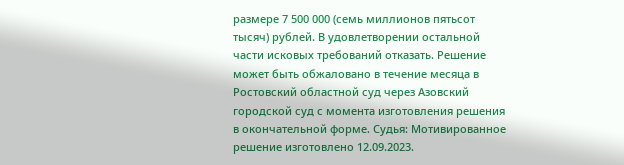размере 7 500 000 (семь миллионов пятьсот тысяч) рублей. В удовлетворении остальной части исковых требований отказать. Решение может быть обжаловано в течение месяца в Ростовский областной суд через Азовский городской суд с момента изготовления решения в окончательной форме. Судья: Мотивированное решение изготовлено 12.09.2023.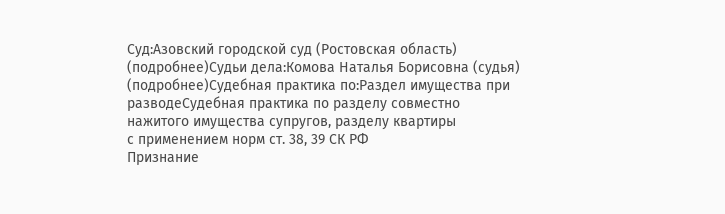Суд:Азовский городской суд (Ростовская область) (подробнее)Судьи дела:Комова Наталья Борисовна (судья) (подробнее)Судебная практика по:Раздел имущества при разводеСудебная практика по разделу совместно нажитого имущества супругов, разделу квартиры
с применением норм ст. 38, 39 СК РФ
Признание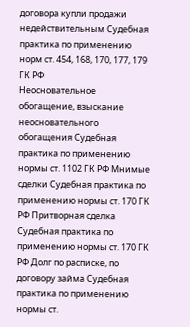договора купли продажи недействительным Судебная практика по применению норм ст. 454, 168, 170, 177, 179 ГК РФ
Неосновательное обогащение, взыскание неосновательного обогащения Судебная практика по применению нормы ст. 1102 ГК РФ Мнимые сделки Судебная практика по применению нормы ст. 170 ГК РФ Притворная сделка Судебная практика по применению нормы ст. 170 ГК РФ Долг по расписке, по договору займа Судебная практика по применению нормы ст.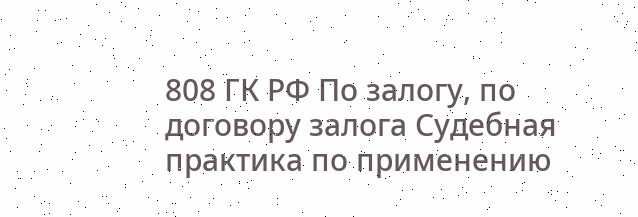808 ГК РФ По залогу, по договору залога Судебная практика по применению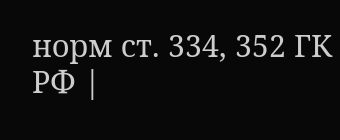норм ст. 334, 352 ГК РФ |